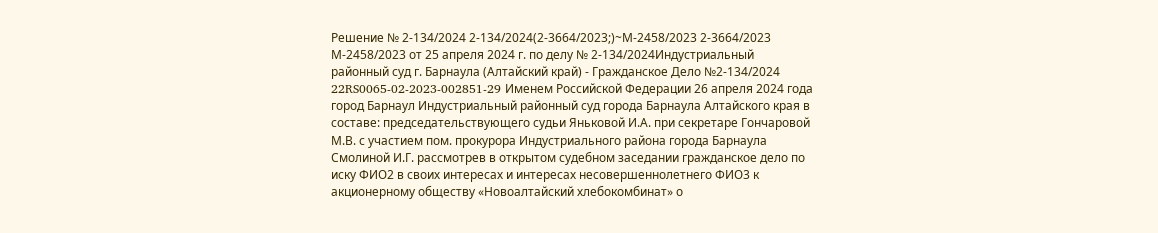Решение № 2-134/2024 2-134/2024(2-3664/2023;)~М-2458/2023 2-3664/2023 М-2458/2023 от 25 апреля 2024 г. по делу № 2-134/2024Индустриальный районный суд г. Барнаула (Алтайский край) - Гражданское Дело №2-134/2024 22RS0065-02-2023-002851-29 Именем Российской Федерации 26 апреля 2024 года город Барнаул Индустриальный районный суд города Барнаула Алтайского края в составе: председательствующего судьи Яньковой И.А. при секретаре Гончаровой М.В. с участием пом. прокурора Индустриального района города Барнаула Смолиной И.Г. рассмотрев в открытом судебном заседании гражданское дело по иску ФИО2 в своих интересах и интересах несовершеннолетнего ФИО3 к акционерному обществу «Новоалтайский хлебокомбинат» о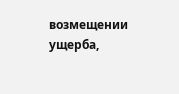возмещении ущерба,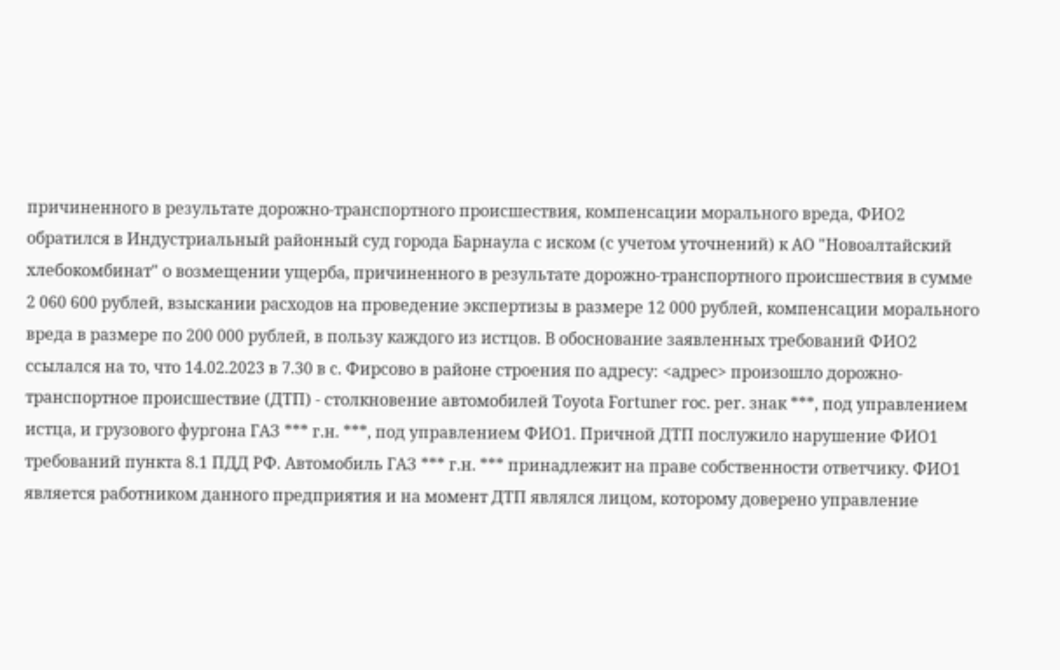причиненного в результате дорожно-транспортного происшествия, компенсации морального вреда, ФИО2 обратился в Индустриальный районный суд города Барнаула с иском (с учетом уточнений) к АО "Новоалтайский хлебокомбинат" о возмещении ущерба, причиненного в результате дорожно-транспортного происшествия в сумме 2 060 600 рублей, взыскании расходов на проведение экспертизы в размере 12 000 рублей, компенсации морального вреда в размере по 200 000 рублей, в пользу каждого из истцов. В обоснование заявленных требований ФИО2 ссылался на то, что 14.02.2023 в 7.30 в c. Фирсово в районе строения по адресу: <адрес> произошло дорожно-транспортное происшествие (ДТП) - столкновение автомобилей Toyota Fortuner гос. per. знак ***, под управлением истца, и грузового фургона ГАЗ *** г.н. ***, под управлением ФИО1. Причной ДТП послужило нарушение ФИО1 требований пункта 8.1 ПДД РФ. Автомобиль ГАЗ *** г.н. *** принадлежит на праве собственности ответчику. ФИО1 является работником данного предприятия и на момент ДТП являлся лицом, которому доверено управление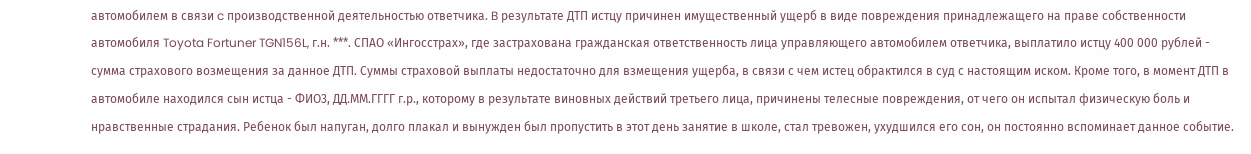автомобилем в связи c производственной деятельностью ответчика. B результате ДТП истцу причинен имущественный ущерб в виде повреждения принадлежащего на праве собственности автомобиля Toyota Fortuner TGN156L, г.н. ***. СПАО «Ингосстрах», где застрахована гражданская ответственность лица управляющего автомобилем ответчика, выплатило истцу 400 000 рублей - сумма страхового возмещения за данное ДТП. Суммы страховой выплаты недостаточно для взмещения ущерба, в связи с чем истец обрактился в суд с настоящим иском. Кроме того, в момент ДТП в автомобиле находился сын истца - ФИО3, ДД.ММ.ГГГГ г.р., которому в результате виновных действий третьего лица, причинены телесные повреждения, от чего он испытал физическую боль и нравственные страдания. Ребенок был напуган, долго плакал и вынужден был пропустить в этот день занятие в школе, стал тревожен, ухудшился его сон, он постоянно вспоминает данное событие.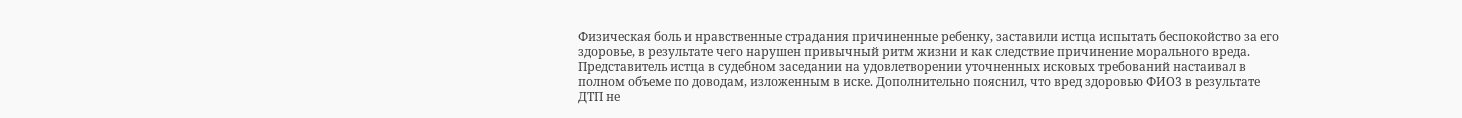Физическая боль и нравственные страдания причиненные ребенку, заставили истца испытать беспокойство за его здоровье, в результате чего нарушен привычный ритм жизни и как следствие причинение морального вреда. Представитель истца в судебном заседании на удовлетворении уточненных исковых требований настаивал в полном объеме по доводам, изложенным в иске. Дополнительно пояснил, что вред здоровью ФИО3 в результате ДТП не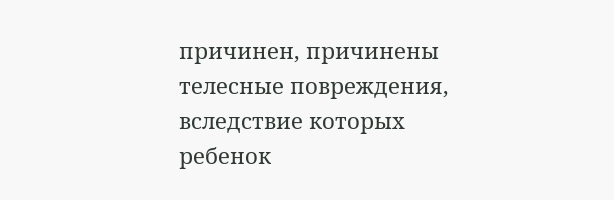причинен, причинены телесные повреждения, вследствие которых ребенок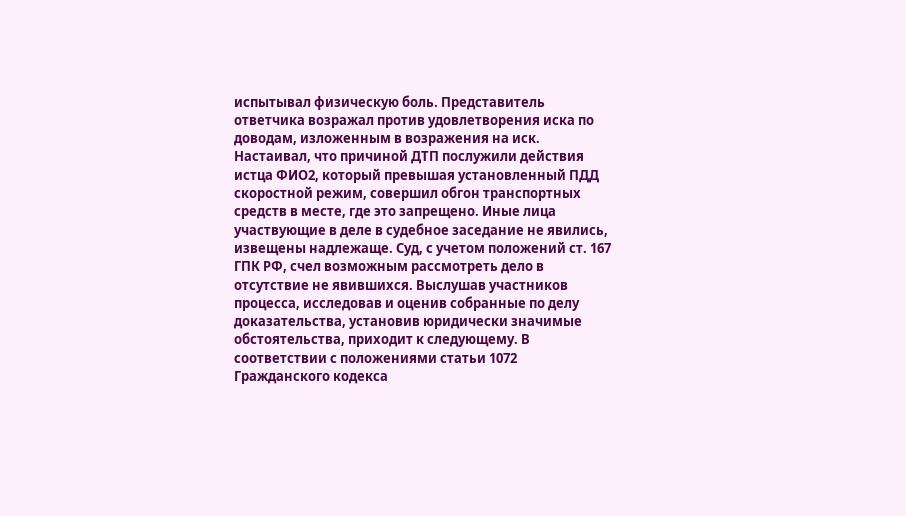испытывал физическую боль. Представитель ответчика возражал против удовлетворения иска по доводам, изложенным в возражения на иск. Настаивал, что причиной ДТП послужили действия истца ФИО2, который превышая установленный ПДД скоростной режим, совершил обгон транспортных средств в месте, где это запрещено. Иные лица участвующие в деле в судебное заседание не явились, извещены надлежаще. Суд, с учетом положений ст. 167 ГПК РФ, счел возможным рассмотреть дело в отсутствие не явившихся. Выслушав участников процесса, исследовав и оценив собранные по делу доказательства, установив юридически значимые обстоятельства, приходит к следующему. В соответствии с положениями статьи 1072 Гражданского кодекса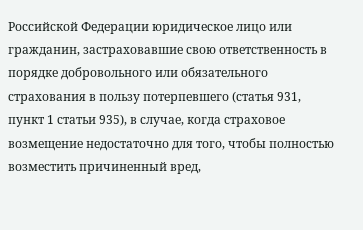Российской Федерации юридическое лицо или гражданин, застраховавшие свою ответственность в порядке добровольного или обязательного страхования в пользу потерпевшего (статья 931, пункт 1 статьи 935), в случае, когда страховое возмещение недостаточно для того, чтобы полностью возместить причиненный вред,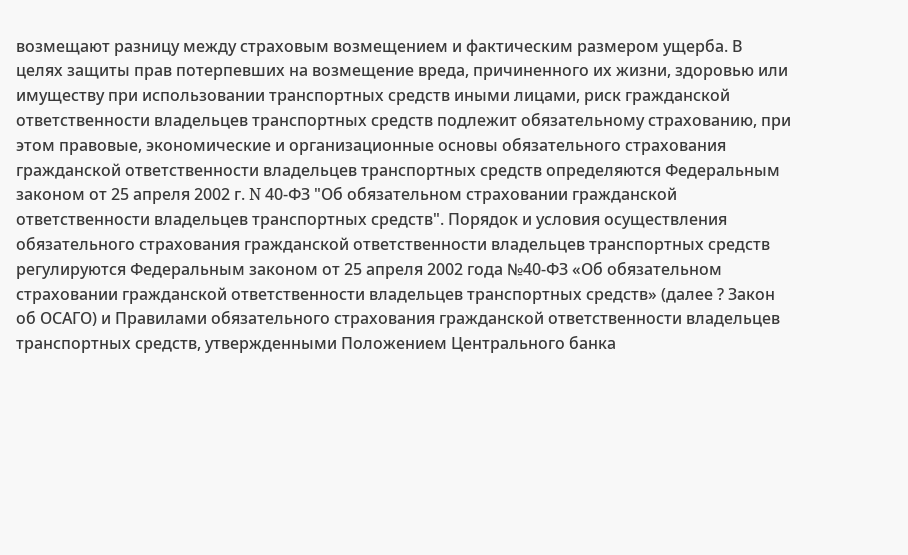возмещают разницу между страховым возмещением и фактическим размером ущерба. В целях защиты прав потерпевших на возмещение вреда, причиненного их жизни, здоровью или имуществу при использовании транспортных средств иными лицами, риск гражданской ответственности владельцев транспортных средств подлежит обязательному страхованию, при этом правовые, экономические и организационные основы обязательного страхования гражданской ответственности владельцев транспортных средств определяются Федеральным законом от 25 апреля 2002 г. N 40-ФЗ "Об обязательном страховании гражданской ответственности владельцев транспортных средств". Порядок и условия осуществления обязательного страхования гражданской ответственности владельцев транспортных средств регулируются Федеральным законом от 25 апреля 2002 года №40-ФЗ «Об обязательном страховании гражданской ответственности владельцев транспортных средств» (далее ? Закон об ОСАГО) и Правилами обязательного страхования гражданской ответственности владельцев транспортных средств, утвержденными Положением Центрального банка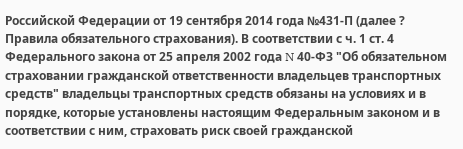Российской Федерации от 19 сентября 2014 года №431-П (далее ? Правила обязательного страхования). В соответствии с ч. 1 ст. 4 Федерального закона от 25 апреля 2002 года N 40-ФЗ "Об обязательном страховании гражданской ответственности владельцев транспортных средств" владельцы транспортных средств обязаны на условиях и в порядке, которые установлены настоящим Федеральным законом и в соответствии с ним, страховать риск своей гражданской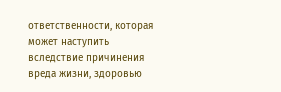ответственности, которая может наступить вследствие причинения вреда жизни, здоровью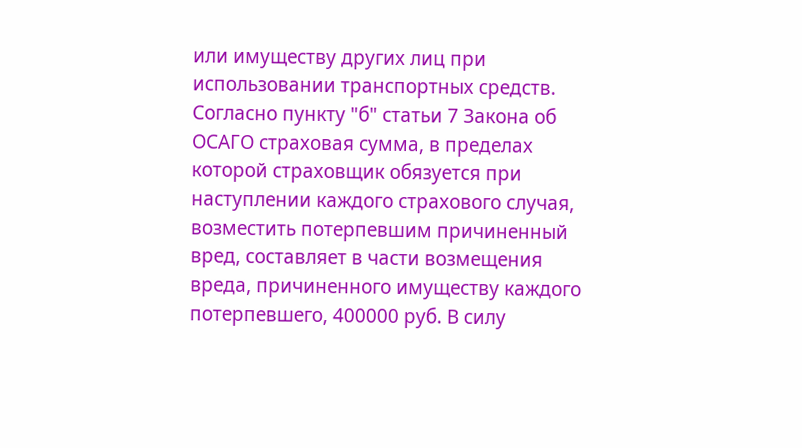или имуществу других лиц при использовании транспортных средств. Согласно пункту "б" статьи 7 Закона об ОСАГО страховая сумма, в пределах которой страховщик обязуется при наступлении каждого страхового случая, возместить потерпевшим причиненный вред, составляет в части возмещения вреда, причиненного имуществу каждого потерпевшего, 400000 руб. В силу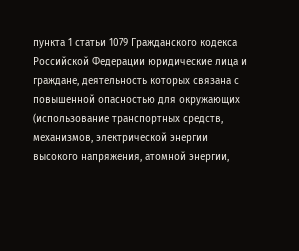пункта 1 статьи 1079 Гражданского кодекса Российской Федерации юридические лица и граждане, деятельность которых связана с повышенной опасностью для окружающих (использование транспортных средств, механизмов, электрической энергии высокого напряжения, атомной энергии,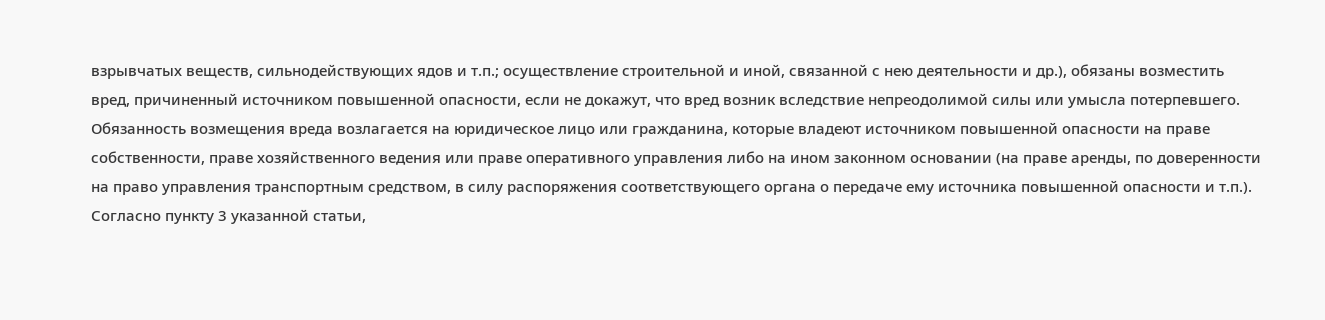взрывчатых веществ, сильнодействующих ядов и т.п.; осуществление строительной и иной, связанной с нею деятельности и др.), обязаны возместить вред, причиненный источником повышенной опасности, если не докажут, что вред возник вследствие непреодолимой силы или умысла потерпевшего. Обязанность возмещения вреда возлагается на юридическое лицо или гражданина, которые владеют источником повышенной опасности на праве собственности, праве хозяйственного ведения или праве оперативного управления либо на ином законном основании (на праве аренды, по доверенности на право управления транспортным средством, в силу распоряжения соответствующего органа о передаче ему источника повышенной опасности и т.п.). Согласно пункту 3 указанной статьи,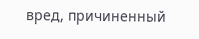вред, причиненный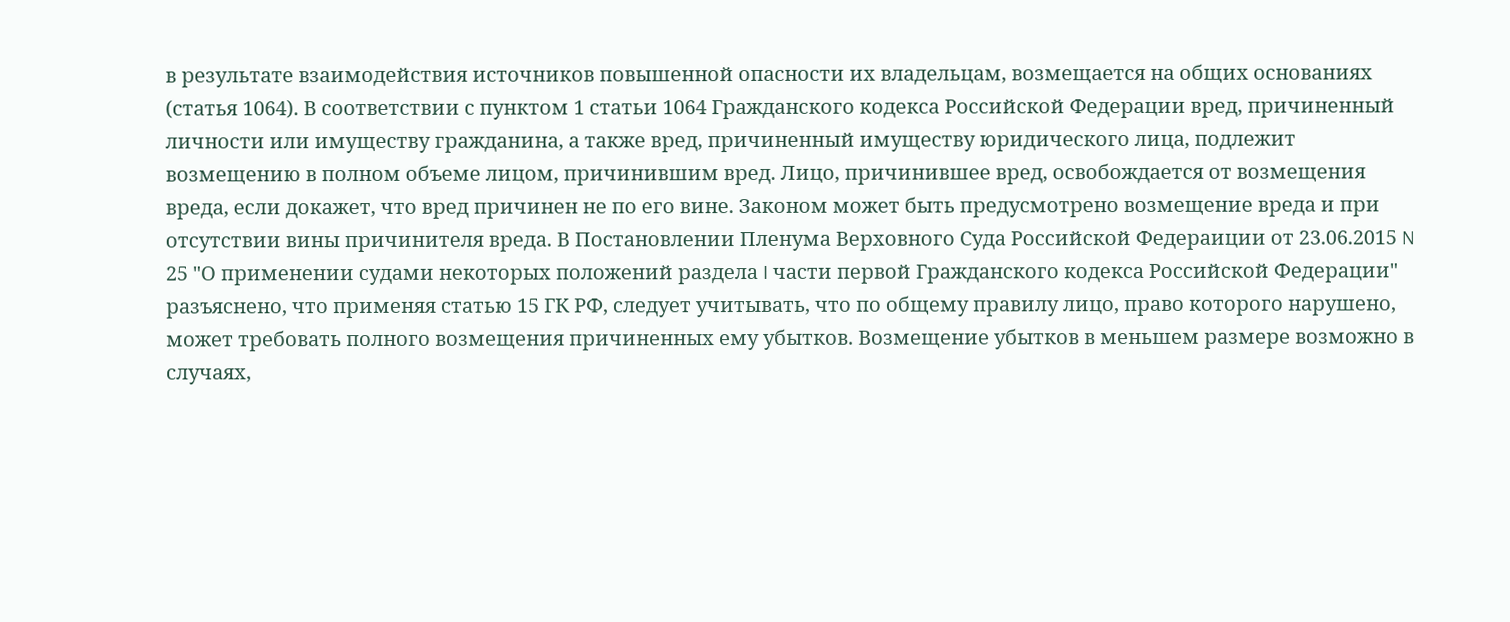в результате взаимодействия источников повышенной опасности их владельцам, возмещается на общих основаниях (статья 1064). В соответствии с пунктом 1 статьи 1064 Гражданского кодекса Российской Федерации вред, причиненный личности или имуществу гражданина, а также вред, причиненный имуществу юридического лица, подлежит возмещению в полном объеме лицом, причинившим вред. Лицо, причинившее вред, освобождается от возмещения вреда, если докажет, что вред причинен не по его вине. Законом может быть предусмотрено возмещение вреда и при отсутствии вины причинителя вреда. В Постановлении Пленума Верховного Суда Российской Федераиции от 23.06.2015 N 25 "О применении судами некоторых положений раздела I части первой Гражданского кодекса Российской Федерации" разъяснено, что применяя статью 15 ГК РФ, следует учитывать, что по общему правилу лицо, право которого нарушено, может требовать полного возмещения причиненных ему убытков. Возмещение убытков в меньшем размере возможно в случаях,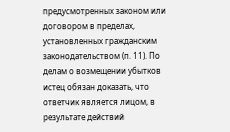предусмотренных законом или договором в пределах, установленных гражданским законодательством (п. 11). По делам о возмещении убытков истец обязан доказать, что ответчик является лицом, в результате действий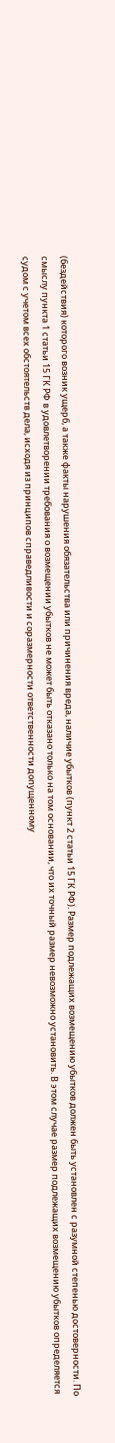(бездействия) которого возник ущерб, а также факты нарушения обязательства или причинения вреда, наличие убытков (пункт 2 статьи 15 ГК РФ). Размер подлежащих возмещению убытков должен быть установлен с разумной степенью достоверности. По смыслу пункта 1 статьи 15 ГК РФ в удовлетворении требования о возмещении убытков не может быть отказано только на том основании, что их точный размер невозможно установить. В этом случае размер подлежащих возмещению убытков определяется судом с учетом всех обстоятельств дела, исходя из принципов справедливости и соразмерности ответственности допущенному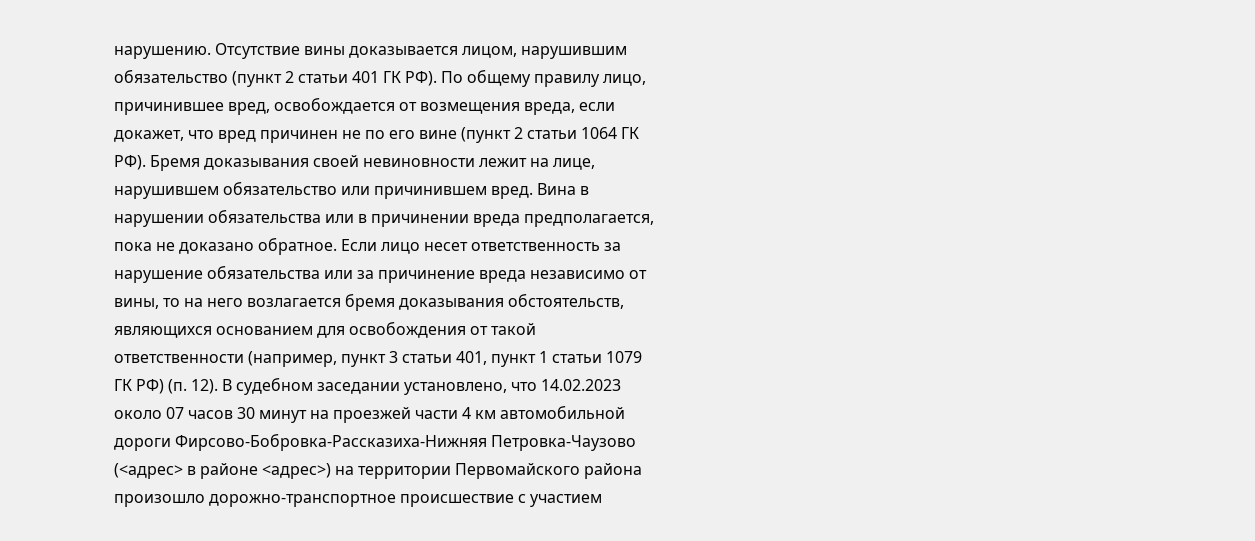нарушению. Отсутствие вины доказывается лицом, нарушившим обязательство (пункт 2 статьи 401 ГК РФ). По общему правилу лицо, причинившее вред, освобождается от возмещения вреда, если докажет, что вред причинен не по его вине (пункт 2 статьи 1064 ГК РФ). Бремя доказывания своей невиновности лежит на лице, нарушившем обязательство или причинившем вред. Вина в нарушении обязательства или в причинении вреда предполагается, пока не доказано обратное. Если лицо несет ответственность за нарушение обязательства или за причинение вреда независимо от вины, то на него возлагается бремя доказывания обстоятельств, являющихся основанием для освобождения от такой ответственности (например, пункт 3 статьи 401, пункт 1 статьи 1079 ГК РФ) (п. 12). В судебном заседании установлено, что 14.02.2023 около 07 часов 30 минут на проезжей части 4 км автомобильной дороги Фирсово-Бобровка-Рассказиха-Нижняя Петровка-Чаузово (<адрес> в районе <адрес>) на территории Первомайского района произошло дорожно-транспортное происшествие с участием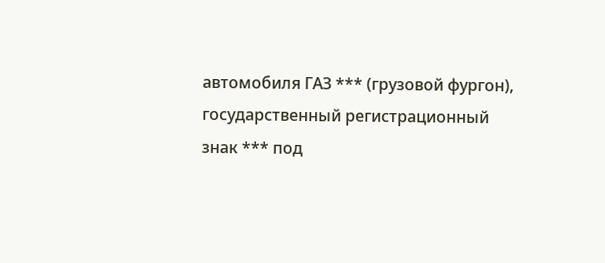автомобиля ГАЗ *** (грузовой фургон), государственный регистрационный знак *** под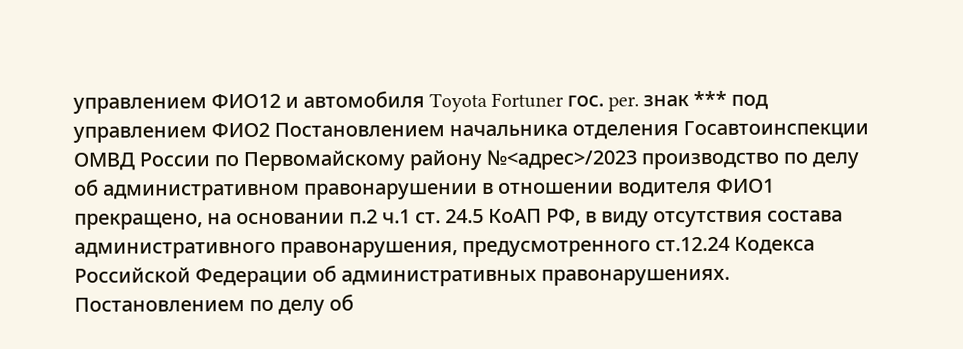управлением ФИО12 и автомобиля Toyota Fortuner гос. per. знак *** под управлением ФИО2 Постановлением начальника отделения Госавтоинспекции ОМВД России по Первомайскому району №<адрес>/2023 производство по делу об административном правонарушении в отношении водителя ФИО1 прекращено, на основании п.2 ч.1 ст. 24.5 КоАП РФ, в виду отсутствия состава административного правонарушения, предусмотренного ст.12.24 Кодекса Российской Федерации об административных правонарушениях. Постановлением по делу об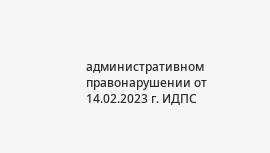административном правонарушении от 14.02.2023 г. ИДПС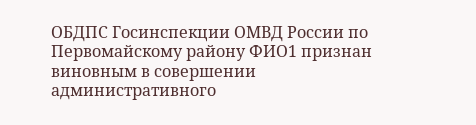ОБДПС Госинспекции ОМВД России по Первомайскому району ФИО1 признан виновным в совершении административного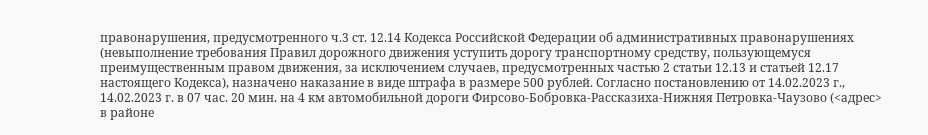правонарушения, предусмотренного ч.3 ст. 12.14 Кодекса Российской Федерации об административных правонарушениях (невыполнение требования Правил дорожного движения уступить дорогу транспортному средству, пользующемуся преимущественным правом движения, за исключением случаев, предусмотренных частью 2 статьи 12.13 и статьей 12.17 настоящего Кодекса), назначено наказание в виде штрафа в размере 500 рублей. Согласно постановлению от 14.02.2023 г., 14.02.2023 г. в 07 час. 20 мин. на 4 км автомобильной дороги Фирсово-Бобровка-Рассказиха-Нижняя Петровка-Чаузово (<адрес> в районе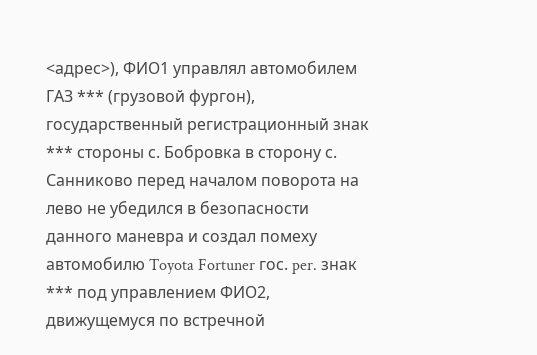<адрес>), ФИО1 управлял автомобилем ГАЗ *** (грузовой фургон), государственный регистрационный знак *** стороны с. Бобровка в сторону с. Санниково перед началом поворота на лево не убедился в безопасности данного маневра и создал помеху автомобилю Toyota Fortuner гос. per. знак *** под управлением ФИО2, движущемуся по встречной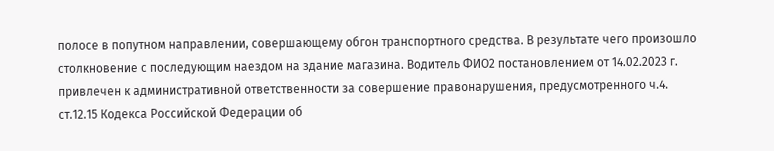полосе в попутном направлении, совершающему обгон транспортного средства. В результате чего произошло столкновение с последующим наездом на здание магазина. Водитель ФИО2 постановлением от 14.02.2023 г. привлечен к административной ответственности за совершение правонарушения, предусмотренного ч.4. ст.12.15 Кодекса Российской Федерации об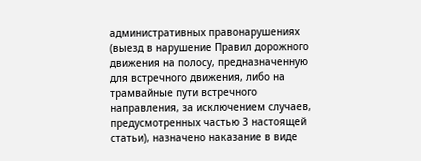административных правонарушениях (выезд в нарушение Правил дорожного движения на полосу, предназначенную для встречного движения, либо на трамвайные пути встречного направления, за исключением случаев, предусмотренных частью 3 настоящей статьи), назначено наказание в виде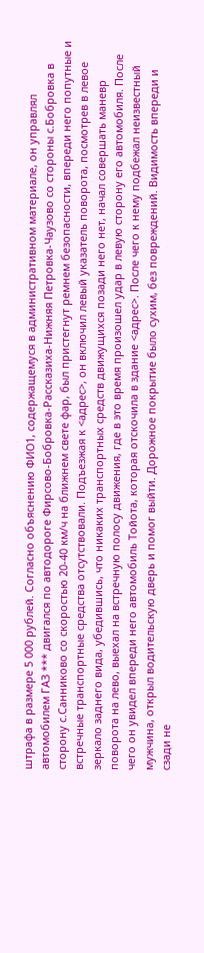штрафа в размере 5 000 рублей. Согласно объяснению ФИО1, содержащемуся в административном материале, он управлял автомобилем ГАЗ *** двигался по автодороге Фирсово-Бобровка-Рассказиха-Нижняя Петровка-Чаузово со стороны с.Бобровка в сторону с.Санниково со скоростью 20-40 км/ч на ближнем свете фар, был пристегнут ремнем безопасности, впереди него попутные и встречные транспортные средства отсутствовали. Подъезжая к <адрес>, он включил левый указатель поворота, посмотрев в левое зеркало заднего вида, убедившись, что никаких транспортных средств движущихся позади него нет, начал совершать маневр поворота на лево, выехал на встречную полосу движения, где в это время произошел удар в левую сторону его автомобиля. После чего он увидел впереди него автомобиль Тойота, которая отскочила в здание <адрес>. После чего к нему подбежал неизвестный мужчина, открыл водительскую дверь и помог выйти. Дорожное покрытие было сухим, без повреждений. Видимость впереди и сзади не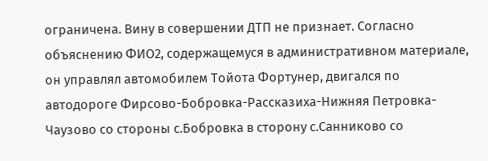ограничена. Вину в совершении ДТП не признает. Согласно объяснению ФИО2, содержащемуся в административном материале, он управлял автомобилем Тойота Фортунер, двигался по автодороге Фирсово-Бобровка-Рассказиха-Нижняя Петровка-Чаузово со стороны с.Бобровка в сторону с.Санниково со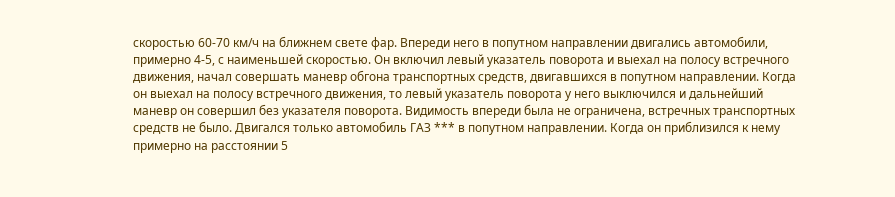скоростью 60-70 км/ч на ближнем свете фар. Впереди него в попутном направлении двигались автомобили, примерно 4-5, с наименьшей скоростью. Он включил левый указатель поворота и выехал на полосу встречного движения, начал совершать маневр обгона транспортных средств, двигавшихся в попутном направлении. Когда он выехал на полосу встречного движения, то левый указатель поворота у него выключился и дальнейший маневр он совершил без указателя поворота. Видимость впереди была не ограничена, встречных транспортных средств не было. Двигался только автомобиль ГАЗ *** в попутном направлении. Когда он приблизился к нему примерно на расстоянии 5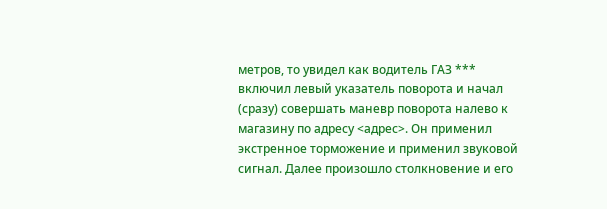метров, то увидел как водитель ГАЗ *** включил левый указатель поворота и начал (сразу) совершать маневр поворота налево к магазину по адресу <адрес>. Он применил экстренное торможение и применил звуковой сигнал. Далее произошло столкновение и его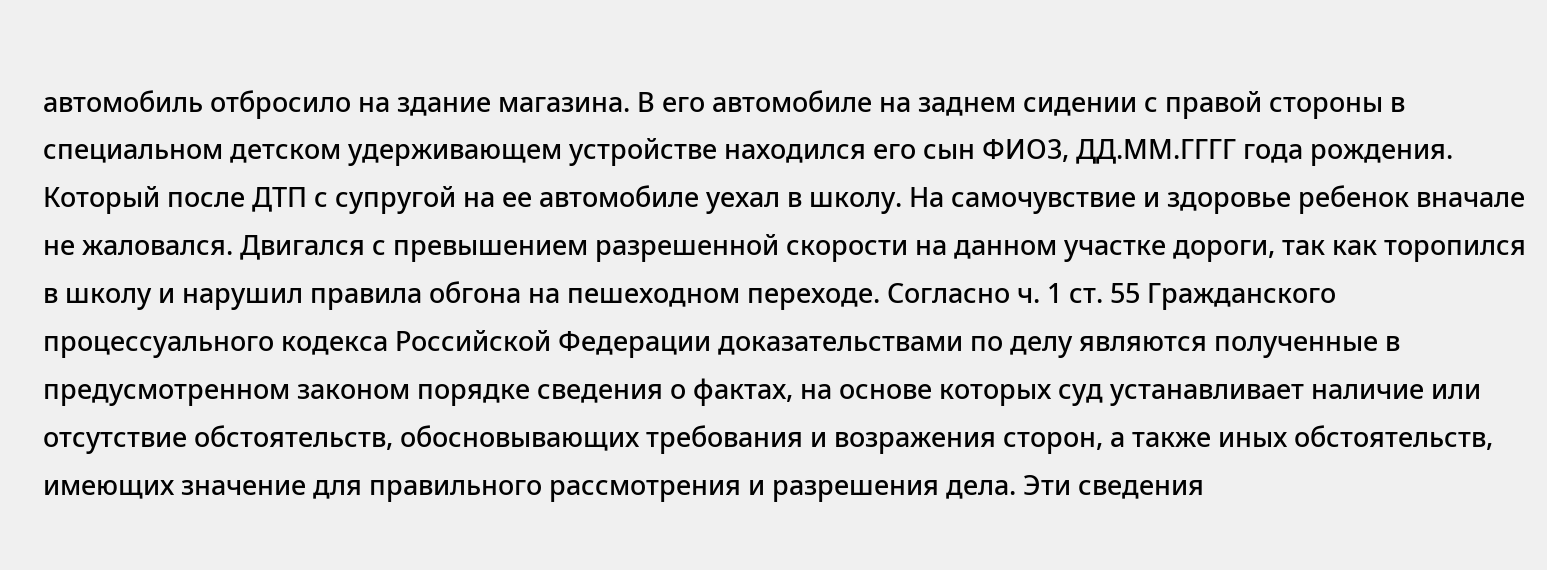автомобиль отбросило на здание магазина. В его автомобиле на заднем сидении с правой стороны в специальном детском удерживающем устройстве находился его сын ФИО3, ДД.ММ.ГГГГ года рождения. Который после ДТП с супругой на ее автомобиле уехал в школу. На самочувствие и здоровье ребенок вначале не жаловался. Двигался с превышением разрешенной скорости на данном участке дороги, так как торопился в школу и нарушил правила обгона на пешеходном переходе. Согласно ч. 1 ст. 55 Гражданского процессуального кодекса Российской Федерации доказательствами по делу являются полученные в предусмотренном законом порядке сведения о фактах, на основе которых суд устанавливает наличие или отсутствие обстоятельств, обосновывающих требования и возражения сторон, а также иных обстоятельств, имеющих значение для правильного рассмотрения и разрешения дела. Эти сведения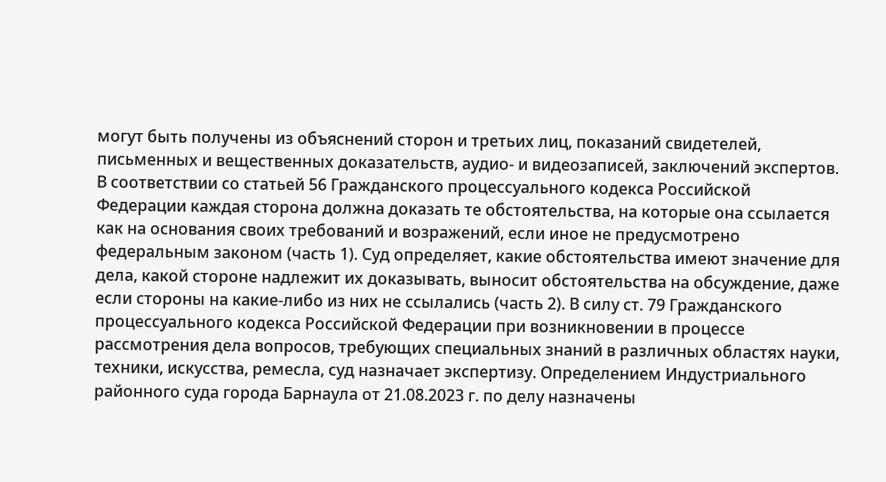могут быть получены из объяснений сторон и третьих лиц, показаний свидетелей, письменных и вещественных доказательств, аудио- и видеозаписей, заключений экспертов. В соответствии со статьей 56 Гражданского процессуального кодекса Российской Федерации каждая сторона должна доказать те обстоятельства, на которые она ссылается как на основания своих требований и возражений, если иное не предусмотрено федеральным законом (часть 1). Суд определяет, какие обстоятельства имеют значение для дела, какой стороне надлежит их доказывать, выносит обстоятельства на обсуждение, даже если стороны на какие-либо из них не ссылались (часть 2). В силу ст. 79 Гражданского процессуального кодекса Российской Федерации при возникновении в процессе рассмотрения дела вопросов, требующих специальных знаний в различных областях науки, техники, искусства, ремесла, суд назначает экспертизу. Определением Индустриального районного суда города Барнаула от 21.08.2023 г. по делу назначены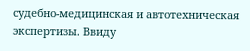судебно-медицинская и автотехническая экспертизы. Ввиду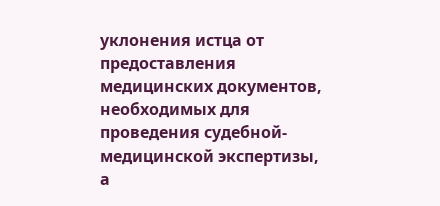уклонения истца от предоставления медицинских документов, необходимых для проведения судебной-медицинской экспертизы, а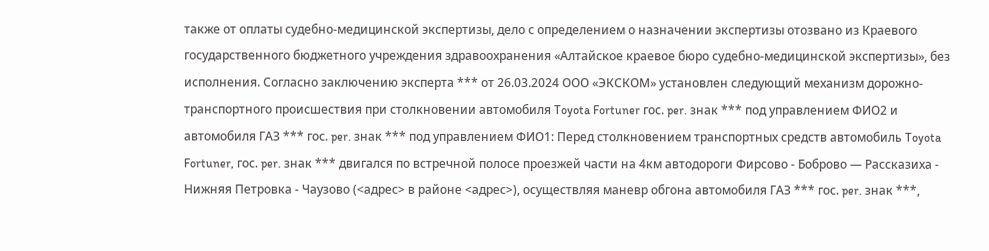также от оплаты судебно-медицинской экспертизы, дело с определением о назначении экспертизы отозвано из Краевого государственного бюджетного учреждения здравоохранения «Алтайское краевое бюро судебно-медицинской экспертизы», без исполнения. Согласно заключению эксперта *** от 26.03.2024 ООО «ЭКСКОМ» установлен следующий механизм дорожно-транспортного происшествия при столкновении автомобиля Toyota Fortuner гос. per. знак *** под управлением ФИО2 и автомобиля ГАЗ *** гос. per. знак *** под управлением ФИО1: Перед столкновением транспортных средств автомобиль Toyota Fortuner, гос. per. знак *** двигался по встречной полосе проезжей части на 4км автодороги Фирсово - Боброво — Рассказиха - Нижняя Петровка - Чаузово (<адрес> в районе <адрес>), осуществляя маневр обгона автомобиля ГАЗ *** гос. per. знак ***,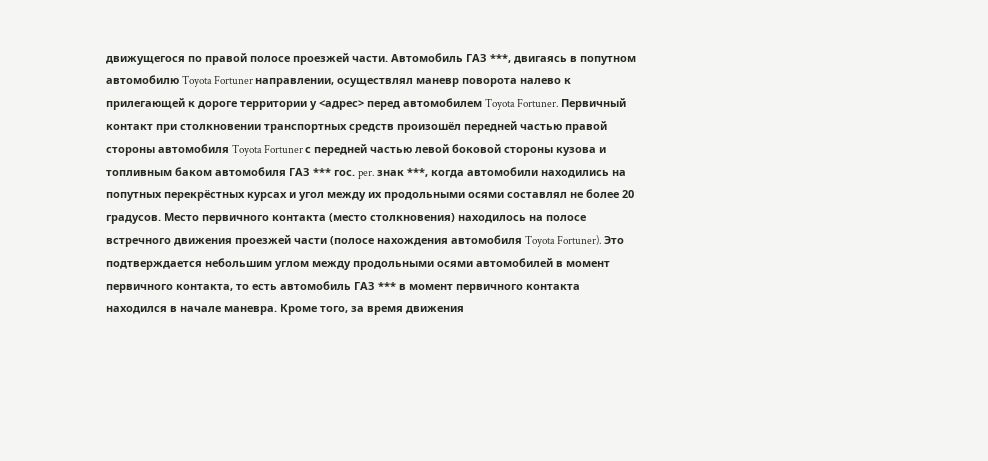движущегося по правой полосе проезжей части. Автомобиль ГАЗ ***, двигаясь в попутном автомобилю Toyota Fortuner направлении, осуществлял маневр поворота налево к прилегающей к дороге территории у <адрес> перед автомобилем Toyota Fortuner. Первичный контакт при столкновении транспортных средств произошёл передней частью правой стороны автомобиля Toyota Fortuner с передней частью левой боковой стороны кузова и топливным баком автомобиля ГАЗ *** гос. per. знак ***, когда автомобили находились на попутных перекрёстных курсах и угол между их продольными осями составлял не более 20 градусов. Место первичного контакта (место столкновения) находилось на полосе встречного движения проезжей части (полосе нахождения автомобиля Toyota Fortuner). Это подтверждается небольшим углом между продольными осями автомобилей в момент первичного контакта, то есть автомобиль ГАЗ *** в момент первичного контакта находился в начале маневра. Кроме того, за время движения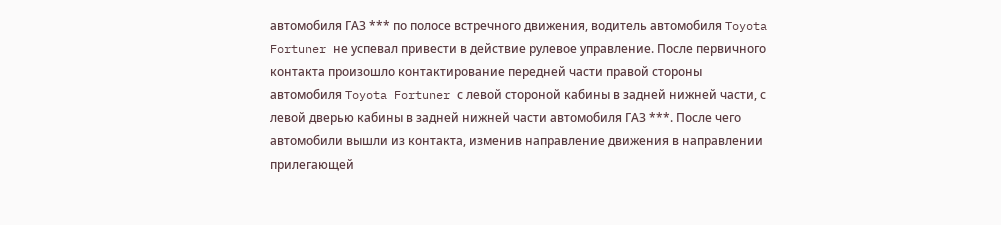автомобиля ГАЗ *** по полосе встречного движения, водитель автомобиля Toyota Fortuner не успевал привести в действие рулевое управление. После первичного контакта произошло контактирование передней части правой стороны автомобиля Toyota Fortuner с левой стороной кабины в задней нижней части, с левой дверью кабины в задней нижней части автомобиля ГАЗ ***. После чего автомобили вышли из контакта, изменив направление движения в направлении прилегающей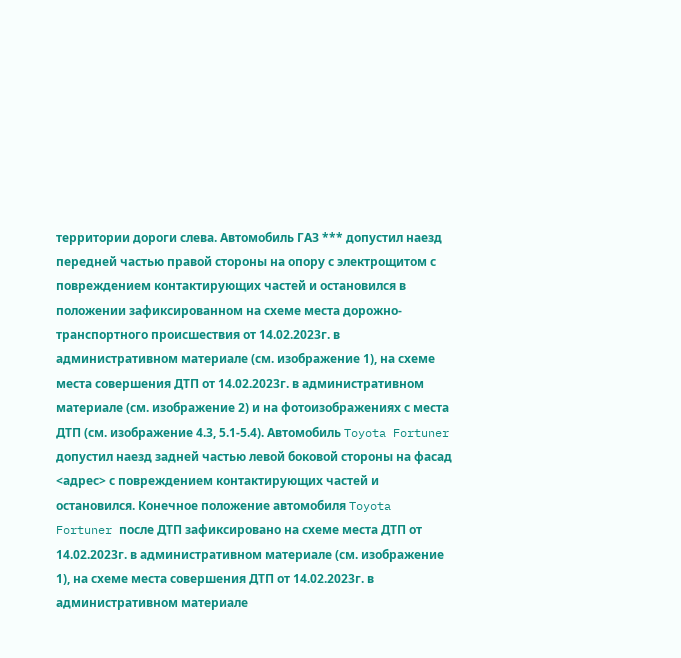территории дороги слева. Автомобиль ГАЗ *** допустил наезд передней частью правой стороны на опору с электрощитом с повреждением контактирующих частей и остановился в положении зафиксированном на схеме места дорожно-транспортного происшествия от 14.02.2023г. в административном материале (см. изображение 1), на схеме места совершения ДТП от 14.02.2023г. в административном материале (см. изображение 2) и на фотоизображениях с места ДТП (см. изображение 4.3, 5.1-5.4). Автомобиль Toyota Fortuner допустил наезд задней частью левой боковой стороны на фасад <адрес> с повреждением контактирующих частей и остановился. Конечное положение автомобиля Toyota Fortuner после ДТП зафиксировано на схеме места ДТП от 14.02.2023г. в административном материале (см. изображение 1), на схеме места совершения ДТП от 14.02.2023г. в административном материале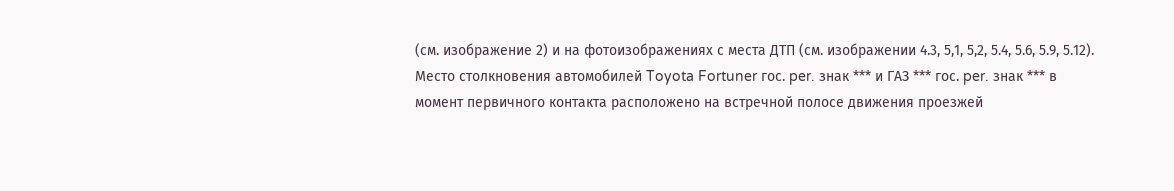(см. изображение 2) и на фотоизображениях с места ДТП (см. изображении 4.3, 5,1, 5,2, 5.4, 5.6, 5.9, 5.12). Место столкновения автомобилей Toyota Fortuner гос. per. знак *** и ГАЗ *** гос. per. знак *** в момент первичного контакта расположено на встречной полосе движения проезжей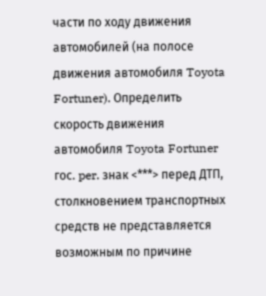части по ходу движения автомобилей (на полосе движения автомобиля Toyota Fortuner). Определить скорость движения автомобиля Toyota Fortuner гос. per. знак <***> перед ДТП, столкновением транспортных средств не представляется возможным по причине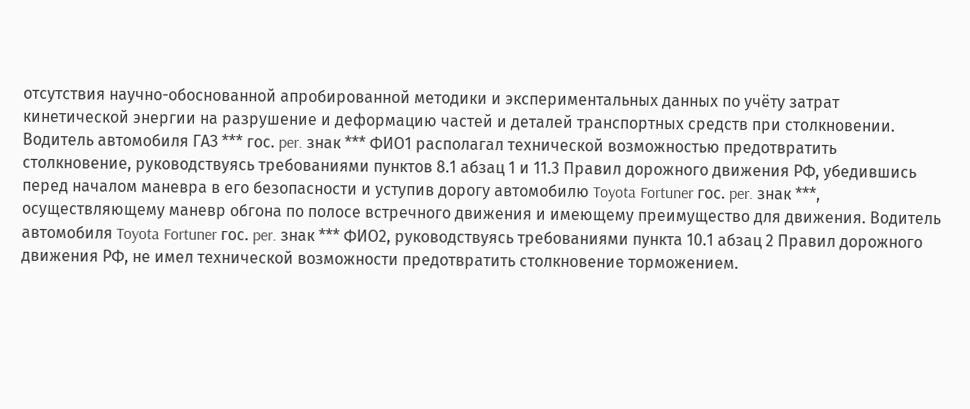отсутствия научно-обоснованной апробированной методики и экспериментальных данных по учёту затрат кинетической энергии на разрушение и деформацию частей и деталей транспортных средств при столкновении. Водитель автомобиля ГАЗ *** гос. per. знак *** ФИО1 располагал технической возможностью предотвратить столкновение, руководствуясь требованиями пунктов 8.1 абзац 1 и 11.3 Правил дорожного движения РФ, убедившись перед началом маневра в его безопасности и уступив дорогу автомобилю Toyota Fortuner гос. per. знак ***, осуществляющему маневр обгона по полосе встречного движения и имеющему преимущество для движения. Водитель автомобиля Toyota Fortuner гос. per. знак *** ФИО2, руководствуясь требованиями пункта 10.1 абзац 2 Правил дорожного движения РФ, не имел технической возможности предотвратить столкновение торможением.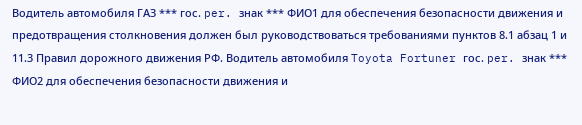Водитель автомобиля ГАЗ *** гос. per. знак *** ФИО1 для обеспечения безопасности движения и предотвращения столкновения должен был руководствоваться требованиями пунктов 8.1 абзац 1 и 11.3 Правил дорожного движения РФ. Водитель автомобиля Toyota Fortuner гос. per. знак *** ФИО2 для обеспечения безопасности движения и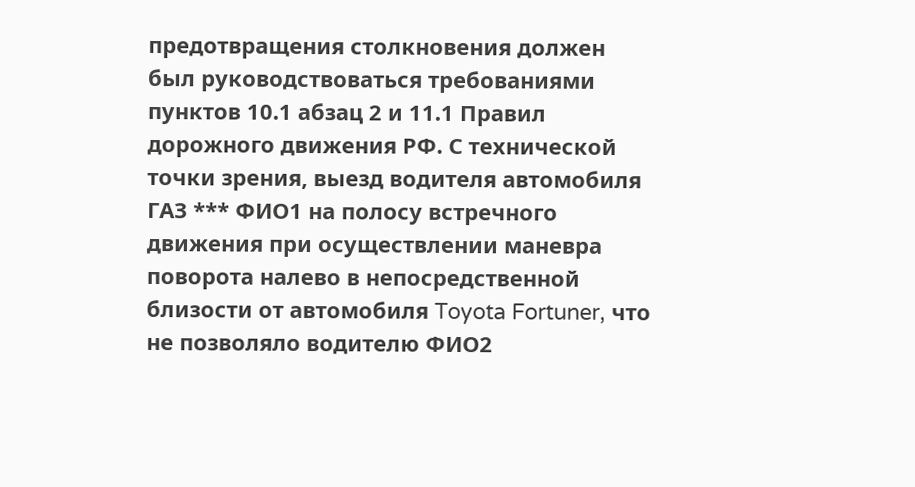предотвращения столкновения должен был руководствоваться требованиями пунктов 10.1 абзац 2 и 11.1 Правил дорожного движения РФ. С технической точки зрения, выезд водителя автомобиля ГАЗ *** ФИО1 на полосу встречного движения при осуществлении маневра поворота налево в непосредственной близости от автомобиля Toyota Fortuner, что не позволяло водителю ФИО2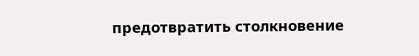предотвратить столкновение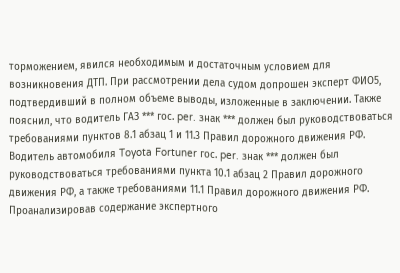торможением, явился необходимым и достаточным условием для возникновения ДТП. При рассмотрении дела судом допрошен эксперт ФИО5, подтвердивший в полном объеме выводы, изложенные в заключении. Также пояснил, что водитель ГАЗ *** гос. per. знак *** должен был руководствоваться требованиями пунктов 8.1 абзац 1 и 11.3 Правил дорожного движения РФ. Водитель автомобиля Toyota Fortuner гос. per. знак *** должен был руководствоваться требованиями пункта 10.1 абзац 2 Правил дорожного движения РФ, а также требованиями 11.1 Правил дорожного движения РФ. Проанализировав содержание экспертного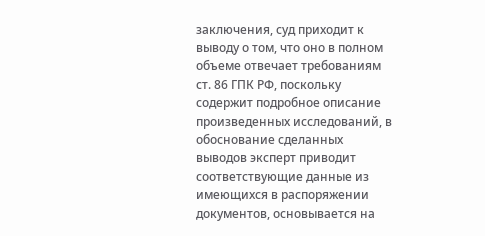заключения, суд приходит к выводу о том, что оно в полном объеме отвечает требованиям ст. 86 ГПК РФ, поскольку содержит подробное описание произведенных исследований, в обоснование сделанных выводов эксперт приводит соответствующие данные из имеющихся в распоряжении документов, основывается на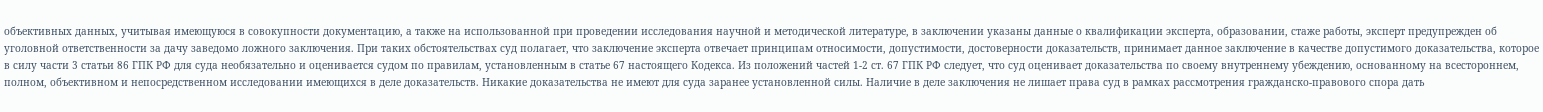объективных данных, учитывая имеющуюся в совокупности документацию, а также на использованной при проведении исследования научной и методической литературе, в заключении указаны данные о квалификации эксперта, образовании, стаже работы, эксперт предупрежден об уголовной ответственности за дачу заведомо ложного заключения. При таких обстоятельствах суд полагает, что заключение эксперта отвечает принципам относимости, допустимости, достоверности доказательств, принимает данное заключение в качестве допустимого доказательства, которое в силу части 3 статьи 86 ГПК РФ для суда необязательно и оценивается судом по правилам, установленным в статье 67 настоящего Кодекса. Из положений частей 1-2 ст. 67 ГПК РФ следует, что суд оценивает доказательства по своему внутреннему убеждению, основанному на всестороннем, полном, объективном и непосредственном исследовании имеющихся в деле доказательств. Никакие доказательства не имеют для суда заранее установленной силы. Наличие в деле заключения не лишает права суд в рамках рассмотрения гражданско-правового спора дать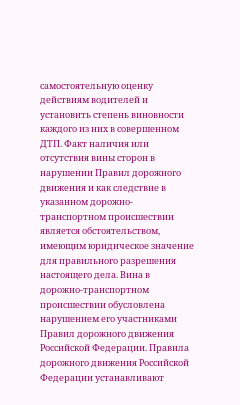самостоятельную оценку действиям водителей и установить степень виновности каждого из них в совершенном ДТП. Факт наличия или отсутствия вины сторон в нарушении Правил дорожного движения и как следствие в указанном дорожно-транспортном происшествии является обстоятельством, имеющим юридическое значение для правильного разрешения настоящего дела. Вина в дорожно-транспортном происшествии обусловлена нарушением его участниками Правил дорожного движения Российской Федерации. Правила дорожного движения Российской Федерации устанавливают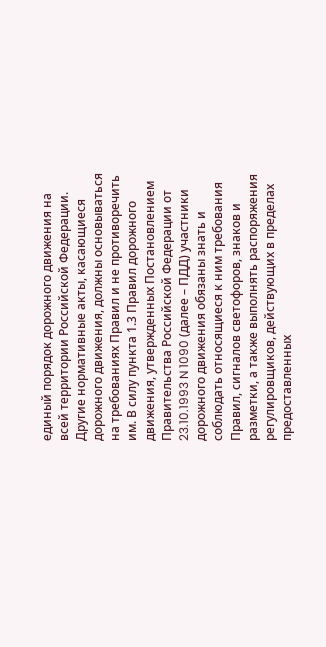единый порядок дорожного движения на всей территории Российской Федерации. Другие нормативные акты, касающиеся дорожного движения, должны основываться на требованиях Правил и не противоречить им. В силу пункта 1.3 Правил дорожного движения, утвержденных Постановлением Правительства Российской Федерации от 23.10.1993 N 1090 (далее – ПДД) участники дорожного движения обязаны знать и соблюдать относящиеся к ним требования Правил, сигналов светофоров, знаков и разметки, а также выполнять распоряжения регулировщиков, действующих в пределах предоставленных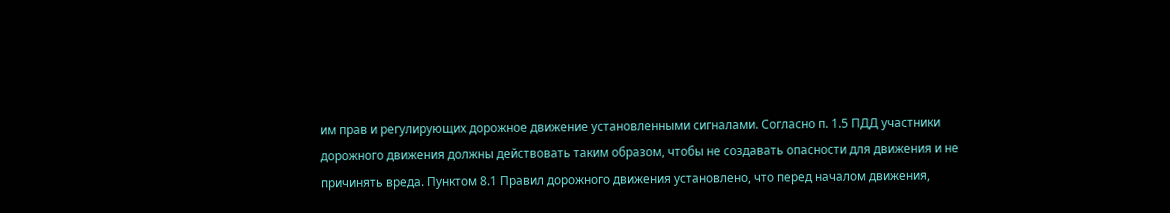им прав и регулирующих дорожное движение установленными сигналами. Согласно п. 1.5 ПДД участники дорожного движения должны действовать таким образом, чтобы не создавать опасности для движения и не причинять вреда. Пунктом 8.1 Правил дорожного движения установлено, что перед началом движения,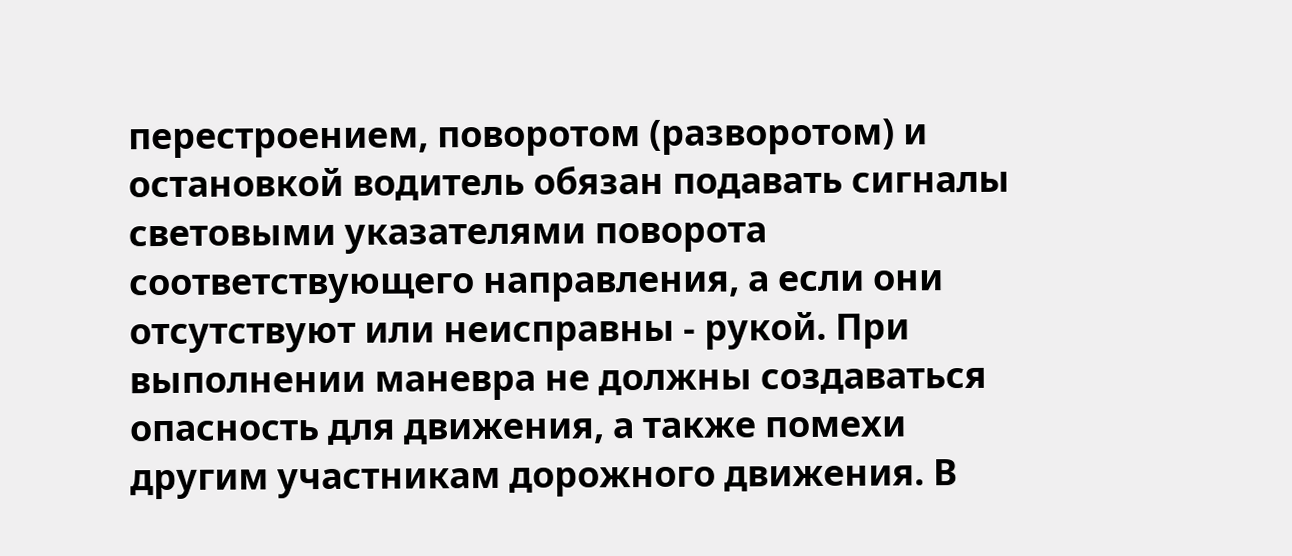перестроением, поворотом (разворотом) и остановкой водитель обязан подавать сигналы световыми указателями поворота соответствующего направления, а если они отсутствуют или неисправны - рукой. При выполнении маневра не должны создаваться опасность для движения, а также помехи другим участникам дорожного движения. В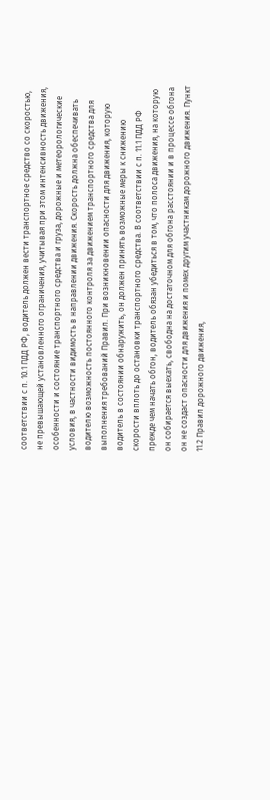соответствии с п. 10.1 ПДД РФ, водитель должен вести транспортное средство со скоростью, не превышающей установленного ограничения, учитывая при этом интенсивность движения, особенности и состояние транспортного средства и груза, дорожные и метеорологические условия, в частности видимость в направлении движения. Скорость должна обеспечивать водителю возможность постоянного контроля за движением транспортного средства для выполнения требований Правил. При возникновении опасности для движения, которую водитель в состоянии обнаружить, он должен принять возможные меры к снижению скорости вплоть до остановки транспортного средства. В соответствии с п. 11.1 ПДД РФ прежде чем начать обгон, водитель обязан убедиться в том, что полоса движения, на которую он собирается выехать, свободна на достаточном для обгона расстоянии и в процессе обгона он не создаст опасности для движения и помех другим участникам дорожного движения. Пункт 11.2 Правил дорожного движения,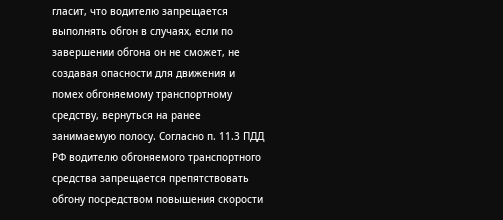гласит, что водителю запрещается выполнять обгон в случаях, если по завершении обгона он не сможет, не создавая опасности для движения и помех обгоняемому транспортному средству, вернуться на ранее занимаемую полосу. Согласно п. 11.3 ПДД РФ водителю обгоняемого транспортного средства запрещается препятствовать обгону посредством повышения скорости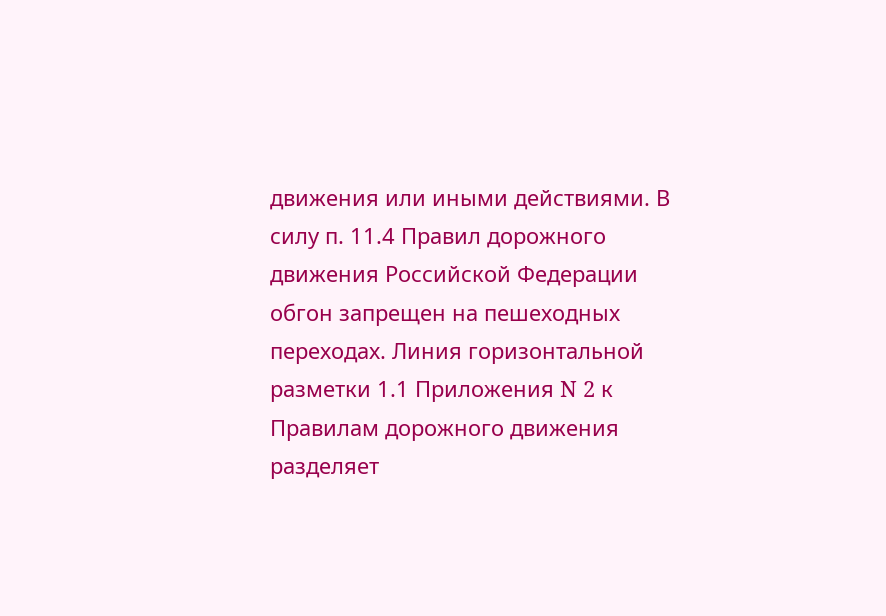движения или иными действиями. В силу п. 11.4 Правил дорожного движения Российской Федерации обгон запрещен на пешеходных переходах. Линия горизонтальной разметки 1.1 Приложения N 2 к Правилам дорожного движения разделяет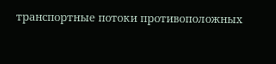транспортные потоки противоположных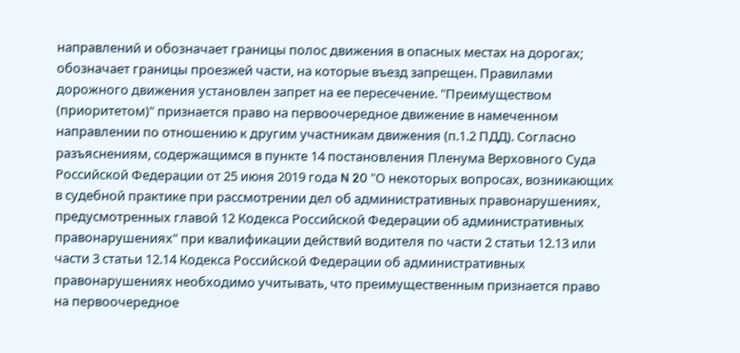направлений и обозначает границы полос движения в опасных местах на дорогах; обозначает границы проезжей части, на которые въезд запрещен. Правилами дорожного движения установлен запрет на ее пересечение. "Преимуществом (приоритетом)" признается право на первоочередное движение в намеченном направлении по отношению к другим участникам движения (п.1.2 ПДД). Согласно разъяснениям, содержащимся в пункте 14 постановления Пленума Верховного Суда Российской Федерации от 25 июня 2019 года N 20 "О некоторых вопросах, возникающих в судебной практике при рассмотрении дел об административных правонарушениях, предусмотренных главой 12 Кодекса Российской Федерации об административных правонарушениях" при квалификации действий водителя по части 2 статьи 12.13 или части 3 статьи 12.14 Кодекса Российской Федерации об административных правонарушениях необходимо учитывать, что преимущественным признается право на первоочередное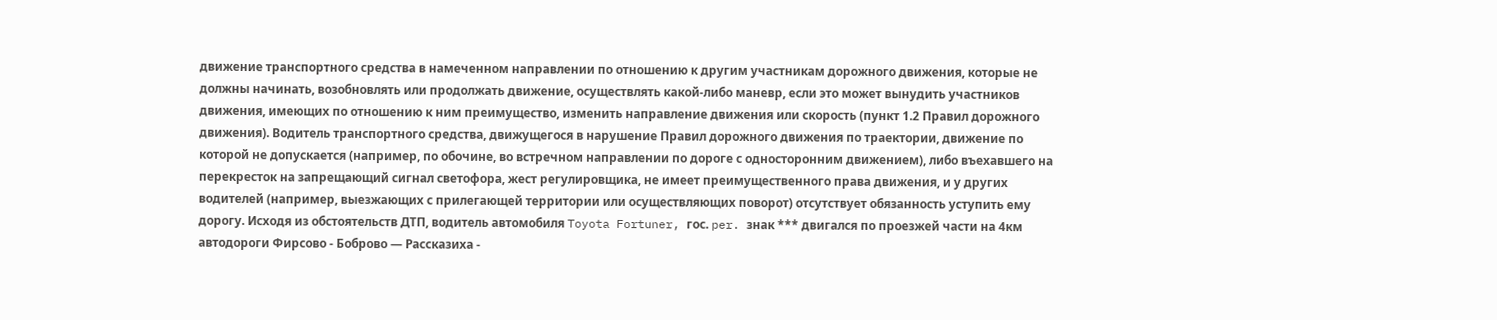движение транспортного средства в намеченном направлении по отношению к другим участникам дорожного движения, которые не должны начинать, возобновлять или продолжать движение, осуществлять какой-либо маневр, если это может вынудить участников движения, имеющих по отношению к ним преимущество, изменить направление движения или скорость (пункт 1.2 Правил дорожного движения). Водитель транспортного средства, движущегося в нарушение Правил дорожного движения по траектории, движение по которой не допускается (например, по обочине, во встречном направлении по дороге с односторонним движением), либо въехавшего на перекресток на запрещающий сигнал светофора, жест регулировщика, не имеет преимущественного права движения, и у других водителей (например, выезжающих с прилегающей территории или осуществляющих поворот) отсутствует обязанность уступить ему дорогу. Исходя из обстоятельств ДТП, водитель автомобиля Toyota Fortuner, гос. per. знак *** двигался по проезжей части на 4км автодороги Фирсово - Боброво — Рассказиха -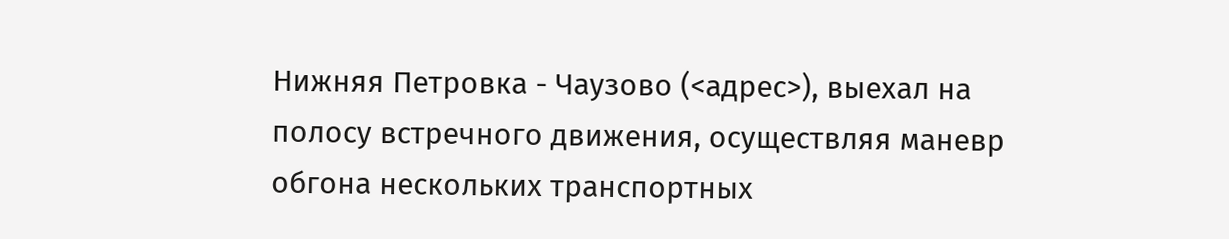Нижняя Петровка - Чаузово (<адрес>), выехал на полосу встречного движения, осуществляя маневр обгона нескольких транспортных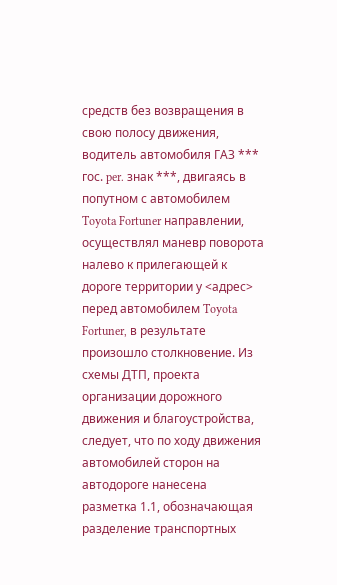средств без возвращения в свою полосу движения, водитель автомобиля ГАЗ *** гос. per. знак ***, двигаясь в попутном с автомобилем Toyota Fortuner направлении, осуществлял маневр поворота налево к прилегающей к дороге территории у <адрес> перед автомобилем Toyota Fortuner, в результате произошло столкновение. Из схемы ДТП, проекта организации дорожного движения и благоустройства, следует, что по ходу движения автомобилей сторон на автодороге нанесена разметка 1.1, обозначающая разделение транспортных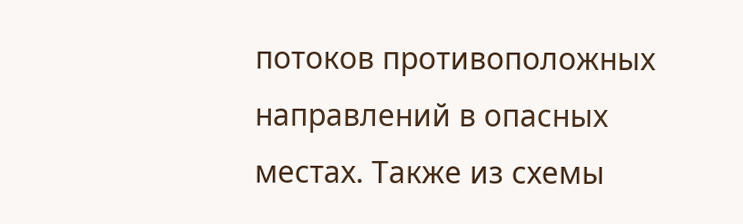потоков противоположных направлений в опасных местах. Также из схемы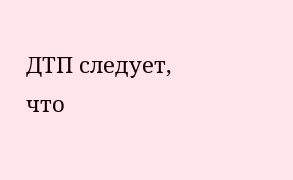ДТП следует, что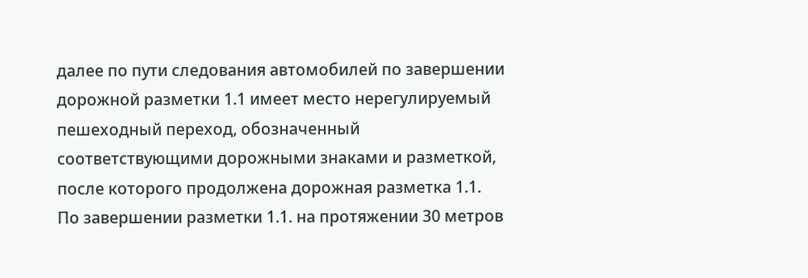далее по пути следования автомобилей по завершении дорожной разметки 1.1 имеет место нерегулируемый пешеходный переход, обозначенный соответствующими дорожными знаками и разметкой, после которого продолжена дорожная разметка 1.1. По завершении разметки 1.1. на протяжении 30 метров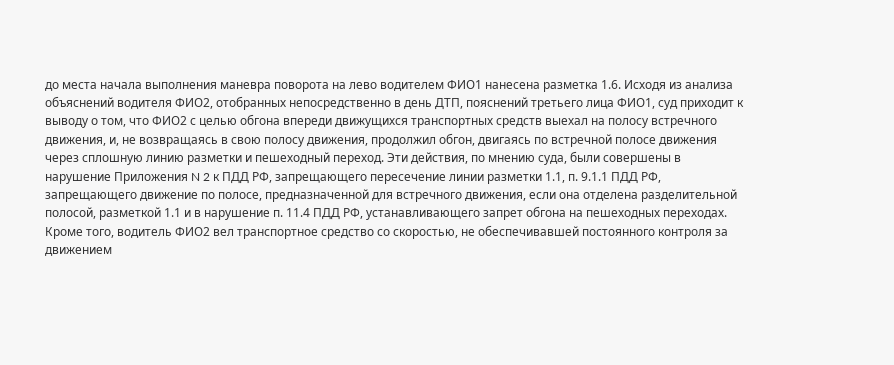до места начала выполнения маневра поворота на лево водителем ФИО1 нанесена разметка 1.6. Исходя из анализа объяснений водителя ФИО2, отобранных непосредственно в день ДТП, пояснений третьего лица ФИО1, суд приходит к выводу о том, что ФИО2 с целью обгона впереди движущихся транспортных средств выехал на полосу встречного движения, и, не возвращаясь в свою полосу движения, продолжил обгон, двигаясь по встречной полосе движения через сплошную линию разметки и пешеходный переход. Эти действия, по мнению суда, были совершены в нарушение Приложения N 2 к ПДД РФ, запрещающего пересечение линии разметки 1.1, п. 9.1.1 ПДД РФ, запрещающего движение по полосе, предназначенной для встречного движения, если она отделена разделительной полосой, разметкой 1.1 и в нарушение п. 11.4 ПДД РФ, устанавливающего запрет обгона на пешеходных переходах. Кроме того, водитель ФИО2 вел транспортное средство со скоростью, не обеспечивавшей постоянного контроля за движением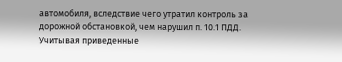автомобиля, вследствие чего утратил контроль за дорожной обстановкой, чем нарушил п. 10.1 ПДД. Учитывая приведенные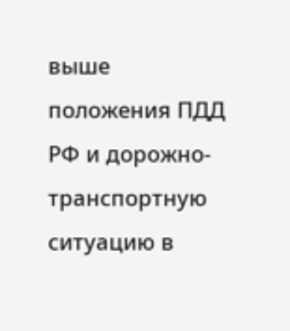выше положения ПДД РФ и дорожно-транспортную ситуацию в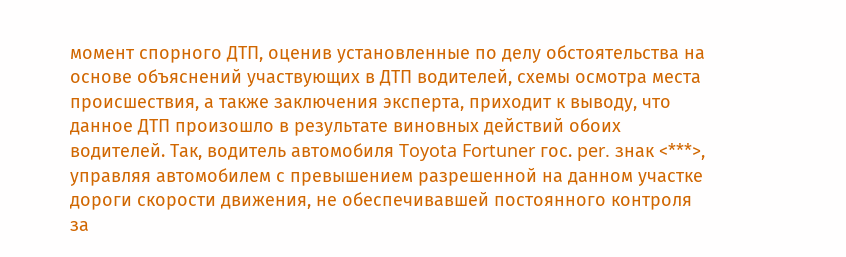момент спорного ДТП, оценив установленные по делу обстоятельства на основе объяснений участвующих в ДТП водителей, схемы осмотра места происшествия, а также заключения эксперта, приходит к выводу, что данное ДТП произошло в результате виновных действий обоих водителей. Так, водитель автомобиля Toyota Fortuner гос. per. знак <***>, управляя автомобилем с превышением разрешенной на данном участке дороги скорости движения, не обеспечивавшей постоянного контроля за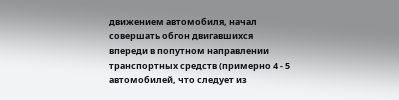движением автомобиля, начал совершать обгон двигавшихся впереди в попутном направлении транспортных средств (примерно 4 - 5 автомобилей, что следует из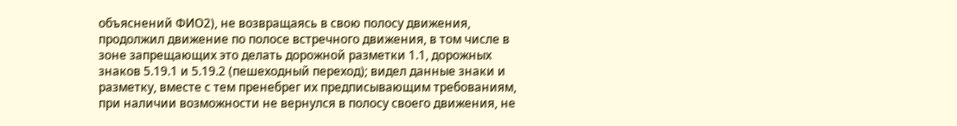объяснений ФИО2), не возвращаясь в свою полосу движения, продолжил движение по полосе встречного движения, в том числе в зоне запрещающих это делать дорожной разметки 1.1, дорожных знаков 5.19.1 и 5.19.2 (пешеходный переход); видел данные знаки и разметку, вместе с тем пренебрег их предписывающим требованиям, при наличии возможности не вернулся в полосу своего движения, не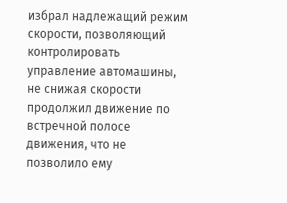избрал надлежащий режим скорости, позволяющий контролировать управление автомашины, не снижая скорости продолжил движение по встречной полосе движения, что не позволило ему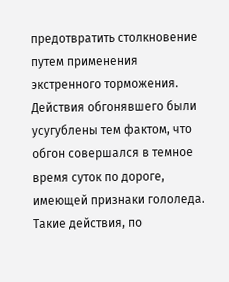предотвратить столкновение путем применения экстренного торможения. Действия обгонявшего были усугублены тем фактом, что обгон совершался в темное время суток по дороге, имеющей признаки гололеда. Такие действия, по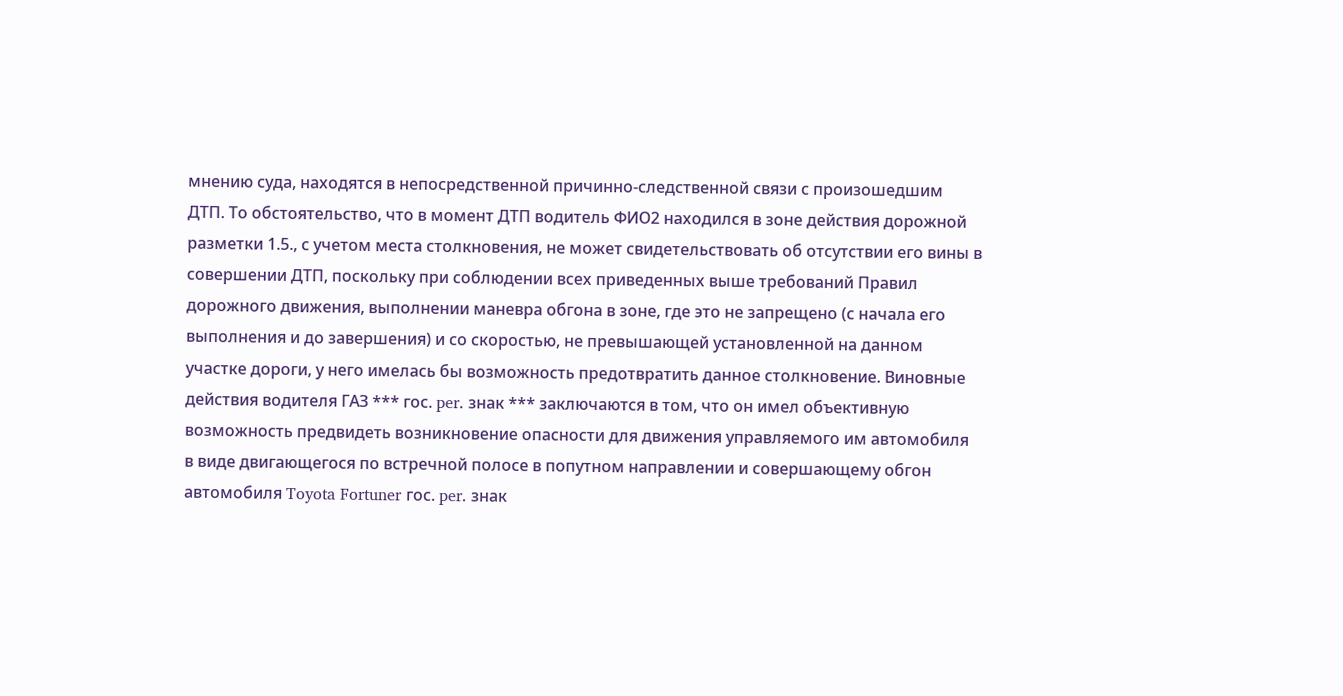мнению суда, находятся в непосредственной причинно-следственной связи с произошедшим ДТП. То обстоятельство, что в момент ДТП водитель ФИО2 находился в зоне действия дорожной разметки 1.5., с учетом места столкновения, не может свидетельствовать об отсутствии его вины в совершении ДТП, поскольку при соблюдении всех приведенных выше требований Правил дорожного движения, выполнении маневра обгона в зоне, где это не запрещено (с начала его выполнения и до завершения) и со скоростью, не превышающей установленной на данном участке дороги, у него имелась бы возможность предотвратить данное столкновение. Виновные действия водителя ГАЗ *** гос. per. знак *** заключаются в том, что он имел объективную возможность предвидеть возникновение опасности для движения управляемого им автомобиля в виде двигающегося по встречной полосе в попутном направлении и совершающему обгон автомобиля Toyota Fortuner гос. per. знак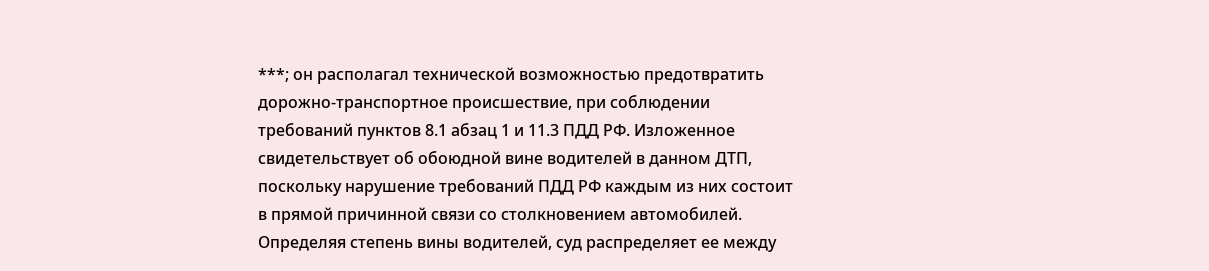***; он располагал технической возможностью предотвратить дорожно-транспортное происшествие, при соблюдении требований пунктов 8.1 абзац 1 и 11.3 ПДД РФ. Изложенное свидетельствует об обоюдной вине водителей в данном ДТП, поскольку нарушение требований ПДД РФ каждым из них состоит в прямой причинной связи со столкновением автомобилей. Определяя степень вины водителей, суд распределяет ее между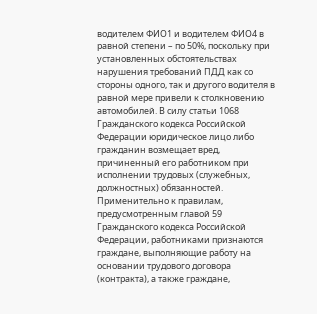водителем ФИО1 и водителем ФИО4 в равной степени – по 50%, поскольку при установленных обстоятельствах нарушения требований ПДД как со стороны одного, так и другого водителя в равной мере привели к столкновению автомобилей. В силу статьи 1068 Гражданского кодекса Российской Федерации юридическое лицо либо гражданин возмещает вред, причиненный его работником при исполнении трудовых (служебных, должностных) обязанностей. Применительно к правилам, предусмотренным главой 59 Гражданского кодекса Российской Федерации, работниками признаются граждане, выполняющие работу на основании трудового договора (контракта), а также граждане,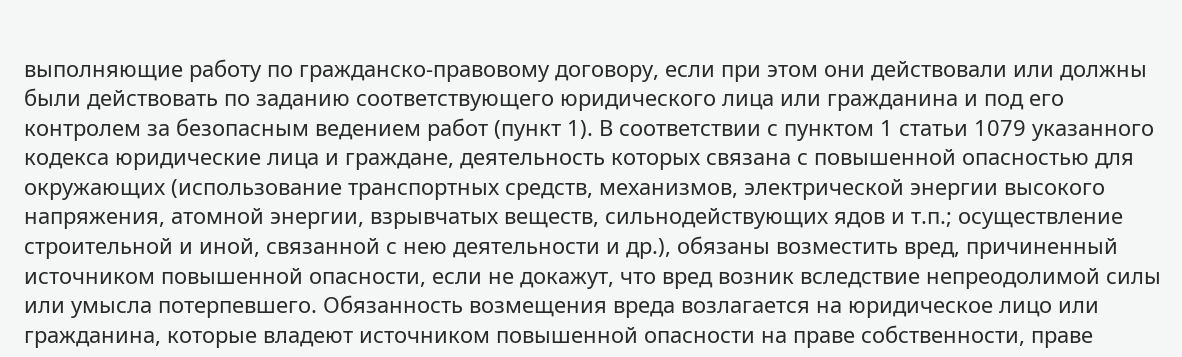выполняющие работу по гражданско-правовому договору, если при этом они действовали или должны были действовать по заданию соответствующего юридического лица или гражданина и под его контролем за безопасным ведением работ (пункт 1). В соответствии с пунктом 1 статьи 1079 указанного кодекса юридические лица и граждане, деятельность которых связана с повышенной опасностью для окружающих (использование транспортных средств, механизмов, электрической энергии высокого напряжения, атомной энергии, взрывчатых веществ, сильнодействующих ядов и т.п.; осуществление строительной и иной, связанной с нею деятельности и др.), обязаны возместить вред, причиненный источником повышенной опасности, если не докажут, что вред возник вследствие непреодолимой силы или умысла потерпевшего. Обязанность возмещения вреда возлагается на юридическое лицо или гражданина, которые владеют источником повышенной опасности на праве собственности, праве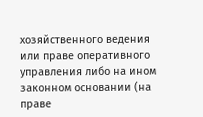хозяйственного ведения или праве оперативного управления либо на ином законном основании (на праве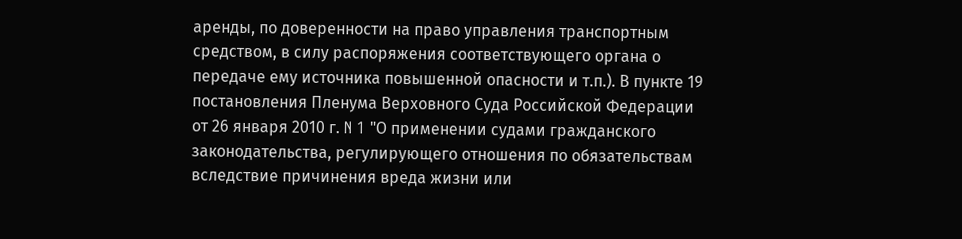аренды, по доверенности на право управления транспортным средством, в силу распоряжения соответствующего органа о передаче ему источника повышенной опасности и т.п.). В пункте 19 постановления Пленума Верховного Суда Российской Федерации от 26 января 2010 г. N 1 "О применении судами гражданского законодательства, регулирующего отношения по обязательствам вследствие причинения вреда жизни или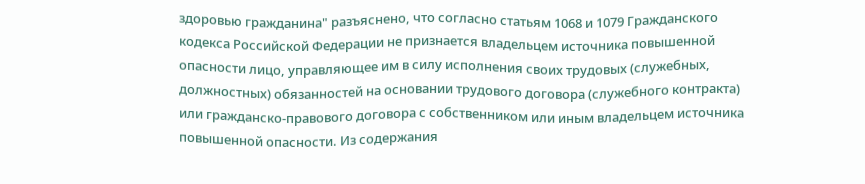здоровью гражданина" разъяснено, что согласно статьям 1068 и 1079 Гражданского кодекса Российской Федерации не признается владельцем источника повышенной опасности лицо, управляющее им в силу исполнения своих трудовых (служебных, должностных) обязанностей на основании трудового договора (служебного контракта) или гражданско-правового договора с собственником или иным владельцем источника повышенной опасности. Из содержания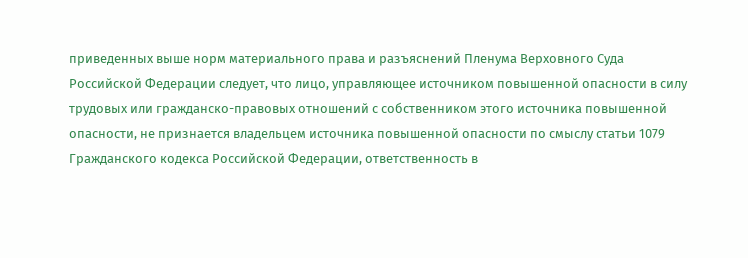приведенных выше норм материального права и разъяснений Пленума Верховного Суда Российской Федерации следует, что лицо, управляющее источником повышенной опасности в силу трудовых или гражданско-правовых отношений с собственником этого источника повышенной опасности, не признается владельцем источника повышенной опасности по смыслу статьи 1079 Гражданского кодекса Российской Федерации, ответственность в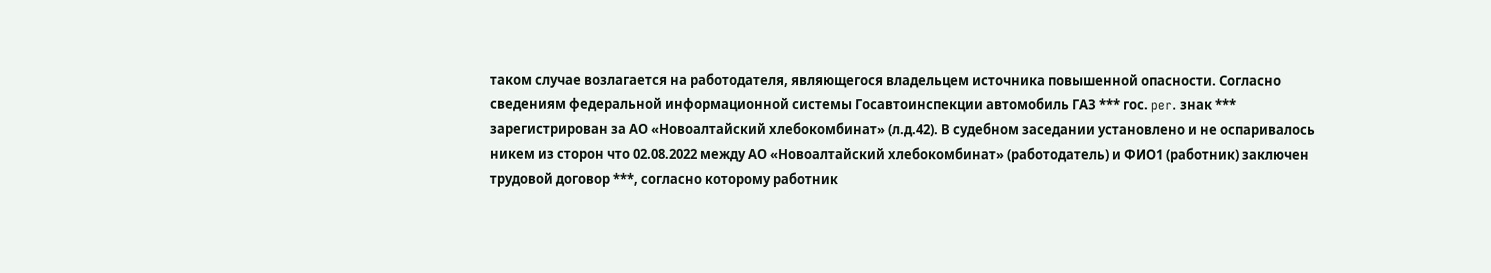таком случае возлагается на работодателя, являющегося владельцем источника повышенной опасности. Согласно сведениям федеральной информационной системы Госавтоинспекции автомобиль ГАЗ *** гос. per. знак *** зарегистрирован за АО «Новоалтайский хлебокомбинат» (л.д.42). В судебном заседании установлено и не оспаривалось никем из сторон что 02.08.2022 между АО «Новоалтайский хлебокомбинат» (работодатель) и ФИО1 (работник) заключен трудовой договор ***, согласно которому работник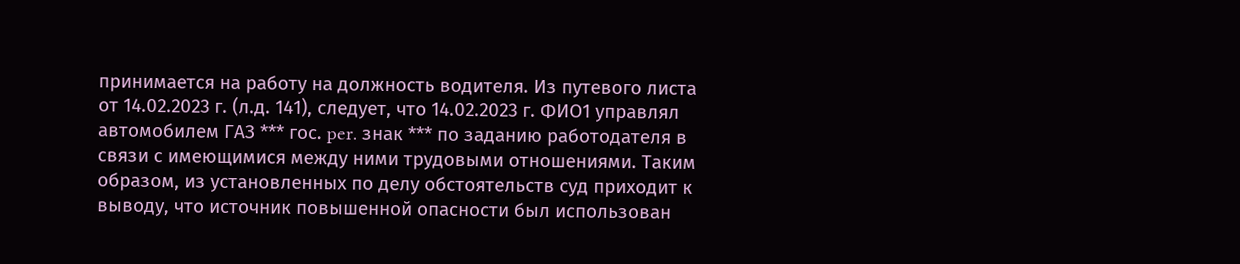принимается на работу на должность водителя. Из путевого листа от 14.02.2023 г. (л.д. 141), следует, что 14.02.2023 г. ФИО1 управлял автомобилем ГАЗ *** гос. per. знак *** по заданию работодателя в связи с имеющимися между ними трудовыми отношениями. Таким образом, из установленных по делу обстоятельств суд приходит к выводу, что источник повышенной опасности был использован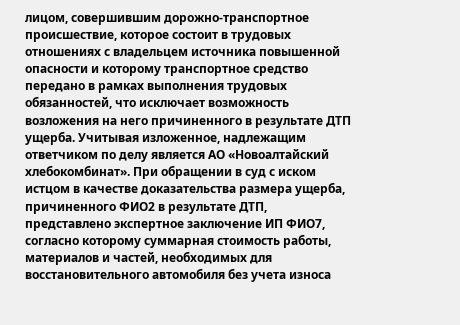лицом, совершившим дорожно-транспортное происшествие, которое состоит в трудовых отношениях с владельцем источника повышенной опасности и которому транспортное средство передано в рамках выполнения трудовых обязанностей, что исключает возможность возложения на него причиненного в результате ДТП ущерба. Учитывая изложенное, надлежащим ответчиком по делу является АО «Новоалтайский хлебокомбинат». При обращении в суд с иском истцом в качестве доказательства размера ущерба, причиненного ФИО2 в результате ДТП, представлено экспертное заключение ИП ФИО7, согласно которому суммарная стоимость работы, материалов и частей, необходимых для восстановительного автомобиля без учета износа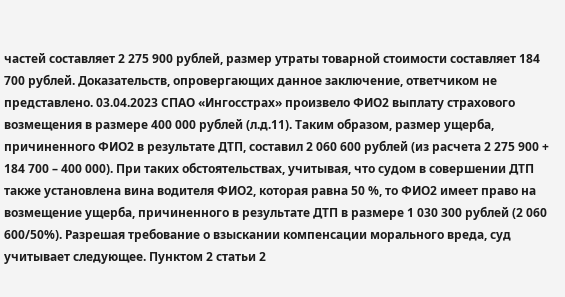частей составляет 2 275 900 рублей, размер утраты товарной стоимости составляет 184 700 рублей. Доказательств, опровергающих данное заключение, ответчиком не представлено. 03.04.2023 СПАО «Ингосстрах» произвело ФИО2 выплату страхового возмещения в размере 400 000 рублей (л.д.11). Таким образом, размер ущерба, причиненного ФИО2 в результате ДТП, составил 2 060 600 рублей (из расчета 2 275 900 + 184 700 – 400 000). При таких обстоятельствах, учитывая, что судом в совершении ДТП также установлена вина водителя ФИО2, которая равна 50 %, то ФИО2 имеет право на возмещение ущерба, причиненного в результате ДТП в размере 1 030 300 рублей (2 060 600/50%). Разрешая требование о взыскании компенсации морального вреда, суд учитывает следующее. Пунктом 2 статьи 2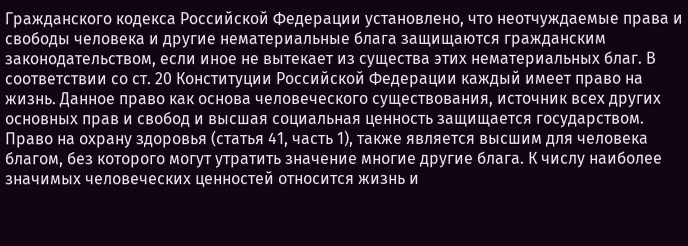Гражданского кодекса Российской Федерации установлено, что неотчуждаемые права и свободы человека и другие нематериальные блага защищаются гражданским законодательством, если иное не вытекает из существа этих нематериальных благ. В соответствии со ст. 20 Конституции Российской Федерации каждый имеет право на жизнь. Данное право как основа человеческого существования, источник всех других основных прав и свобод и высшая социальная ценность защищается государством. Право на охрану здоровья (статья 41, часть 1), также является высшим для человека благом, без которого могут утратить значение многие другие блага. К числу наиболее значимых человеческих ценностей относится жизнь и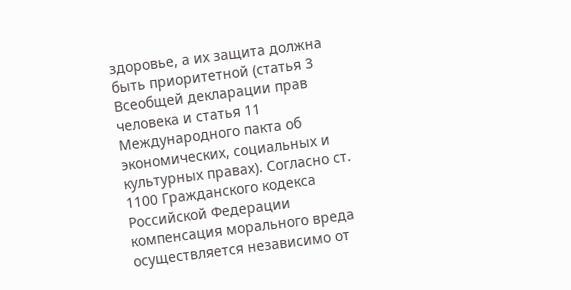здоровье, а их защита должна быть приоритетной (статья 3 Всеобщей декларации прав человека и статья 11 Международного пакта об экономических, социальных и культурных правах). Согласно ст. 1100 Гражданского кодекса Российской Федерации компенсация морального вреда осуществляется независимо от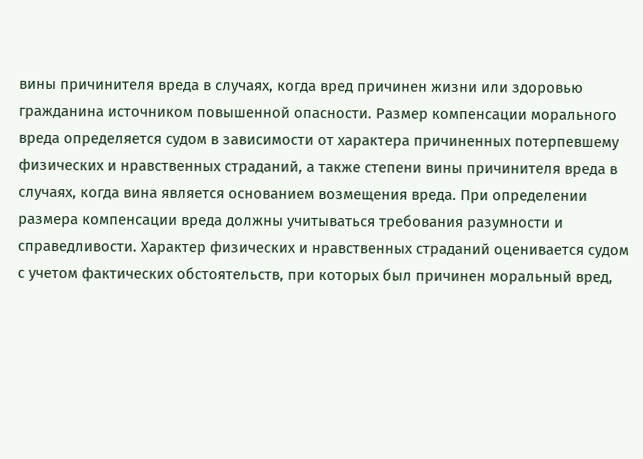вины причинителя вреда в случаях, когда вред причинен жизни или здоровью гражданина источником повышенной опасности. Размер компенсации морального вреда определяется судом в зависимости от характера причиненных потерпевшему физических и нравственных страданий, а также степени вины причинителя вреда в случаях, когда вина является основанием возмещения вреда. При определении размера компенсации вреда должны учитываться требования разумности и справедливости. Характер физических и нравственных страданий оценивается судом с учетом фактических обстоятельств, при которых был причинен моральный вред,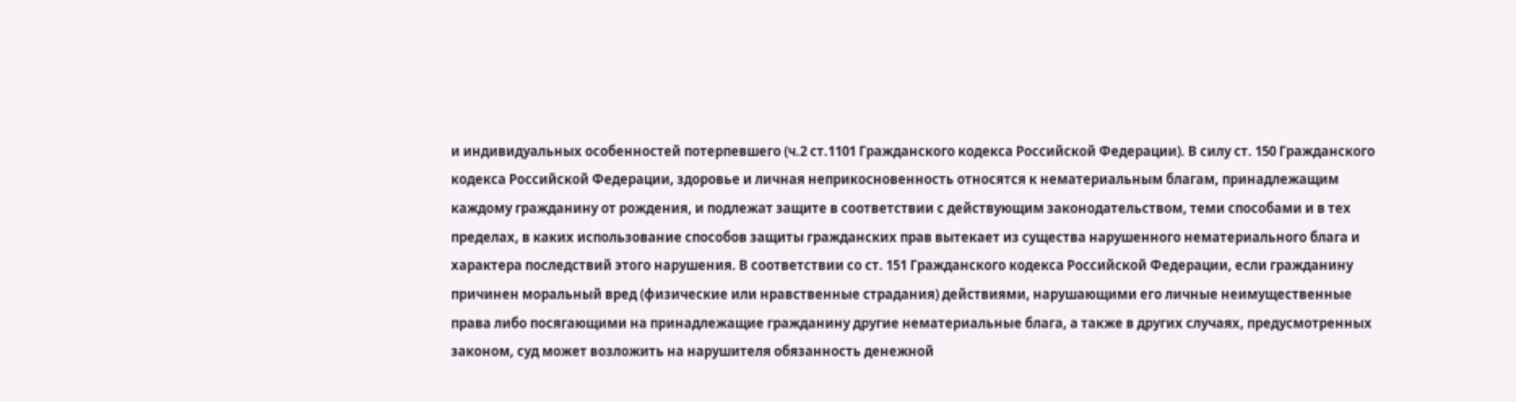и индивидуальных особенностей потерпевшего (ч.2 ст.1101 Гражданского кодекса Российской Федерации). В силу ст. 150 Гражданского кодекса Российской Федерации, здоровье и личная неприкосновенность относятся к нематериальным благам, принадлежащим каждому гражданину от рождения, и подлежат защите в соответствии с действующим законодательством, теми способами и в тех пределах, в каких использование способов защиты гражданских прав вытекает из существа нарушенного нематериального блага и характера последствий этого нарушения. В соответствии со ст. 151 Гражданского кодекса Российской Федерации, если гражданину причинен моральный вред (физические или нравственные страдания) действиями, нарушающими его личные неимущественные права либо посягающими на принадлежащие гражданину другие нематериальные блага, а также в других случаях, предусмотренных законом, суд может возложить на нарушителя обязанность денежной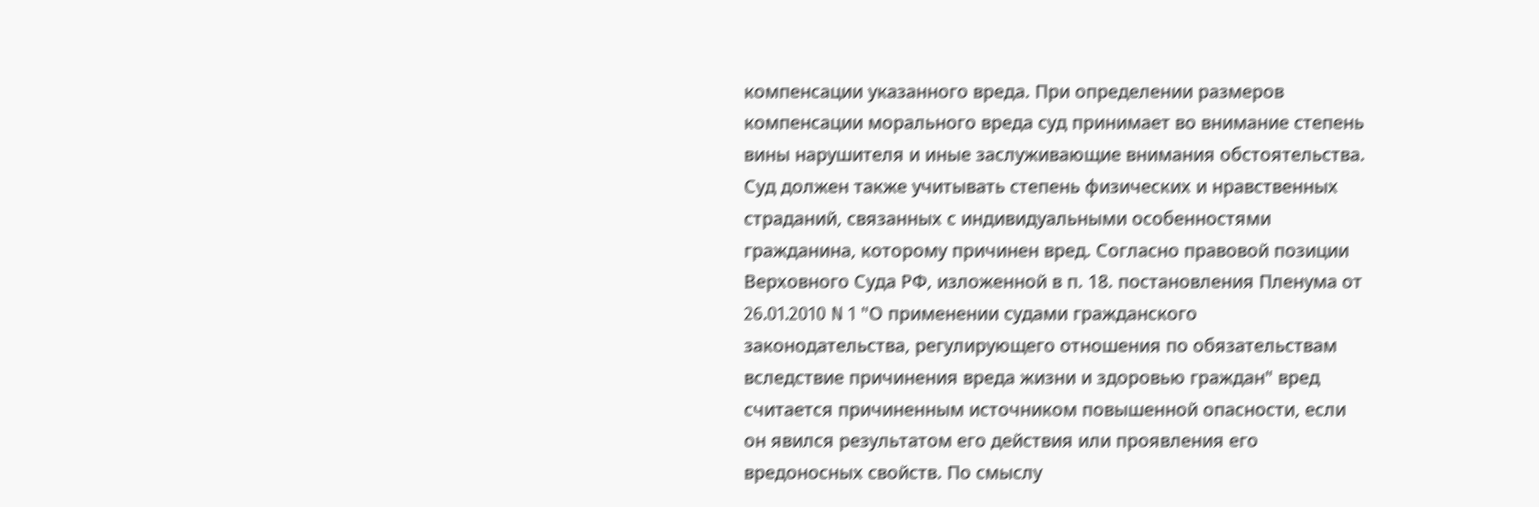компенсации указанного вреда. При определении размеров компенсации морального вреда суд принимает во внимание степень вины нарушителя и иные заслуживающие внимания обстоятельства. Суд должен также учитывать степень физических и нравственных страданий, связанных с индивидуальными особенностями гражданина, которому причинен вред. Согласно правовой позиции Верховного Суда РФ, изложенной в п. 18. постановления Пленума от 26.01.2010 N 1 "О применении судами гражданского законодательства, регулирующего отношения по обязательствам вследствие причинения вреда жизни и здоровью граждан" вред считается причиненным источником повышенной опасности, если он явился результатом его действия или проявления его вредоносных свойств. По смыслу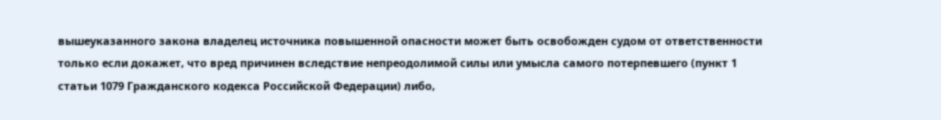вышеуказанного закона владелец источника повышенной опасности может быть освобожден судом от ответственности только если докажет, что вред причинен вследствие непреодолимой силы или умысла самого потерпевшего (пункт 1 статьи 1079 Гражданского кодекса Российской Федерации) либо,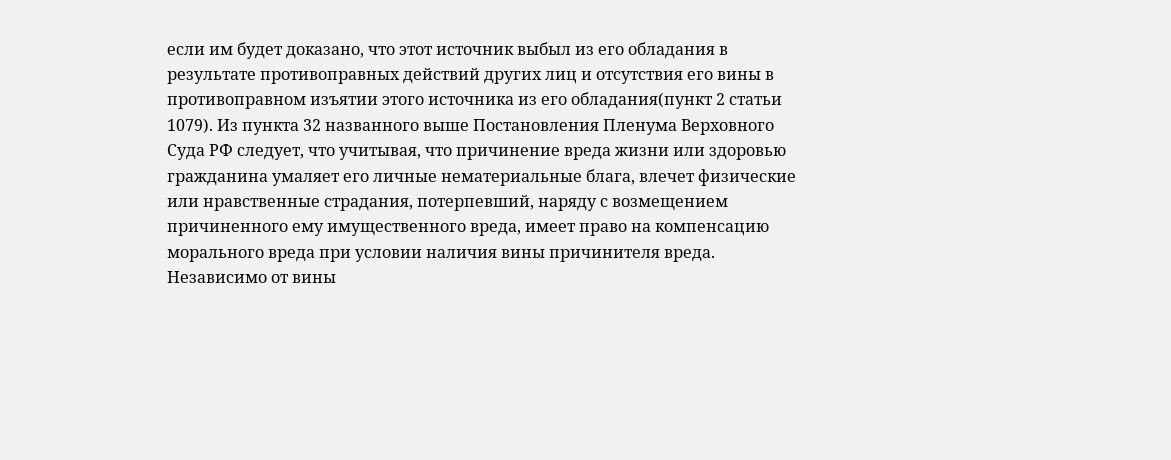если им будет доказано, что этот источник выбыл из его обладания в результате противоправных действий других лиц и отсутствия его вины в противоправном изъятии этого источника из его обладания(пункт 2 статьи 1079). Из пункта 32 названного выше Постановления Пленума Верховного Суда РФ следует, что учитывая, что причинение вреда жизни или здоровью гражданина умаляет его личные нематериальные блага, влечет физические или нравственные страдания, потерпевший, наряду с возмещением причиненного ему имущественного вреда, имеет право на компенсацию морального вреда при условии наличия вины причинителя вреда. Независимо от вины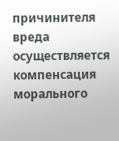причинителя вреда осуществляется компенсация морального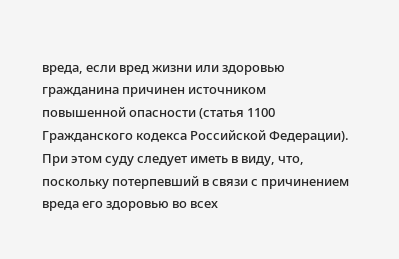вреда, если вред жизни или здоровью гражданина причинен источником повышенной опасности (статья 1100 Гражданского кодекса Российской Федерации). При этом суду следует иметь в виду, что, поскольку потерпевший в связи с причинением вреда его здоровью во всех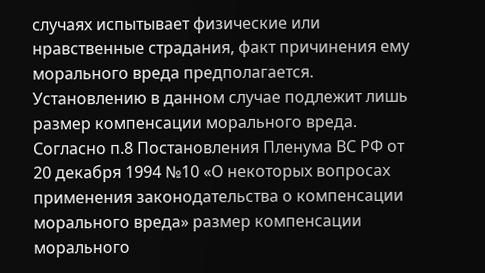случаях испытывает физические или нравственные страдания, факт причинения ему морального вреда предполагается. Установлению в данном случае подлежит лишь размер компенсации морального вреда. Согласно п.8 Постановления Пленума ВС РФ от 20 декабря 1994 №10 «О некоторых вопросах применения законодательства о компенсации морального вреда» размер компенсации морального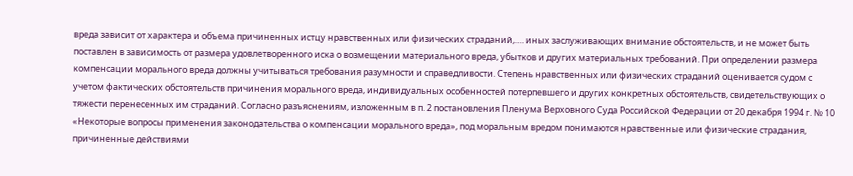вреда зависит от характера и объема причиненных истцу нравственных или физических страданий,…. иных заслуживающих внимание обстоятельств, и не может быть поставлен в зависимость от размера удовлетворенного иска о возмещении материального вреда, убытков и других материальных требований. При определении размера компенсации морального вреда должны учитываться требования разумности и справедливости. Степень нравственных или физических страданий оценивается судом с учетом фактических обстоятельств причинения морального вреда, индивидуальных особенностей потерпевшего и других конкретных обстоятельств, свидетельствующих о тяжести перенесенных им страданий. Согласно разъяснениям, изложенным в п. 2 постановления Пленума Верховного Суда Российской Федерации от 20 декабря 1994 г. № 10 «Некоторые вопросы применения законодательства о компенсации морального вреда», под моральным вредом понимаются нравственные или физические страдания, причиненные действиями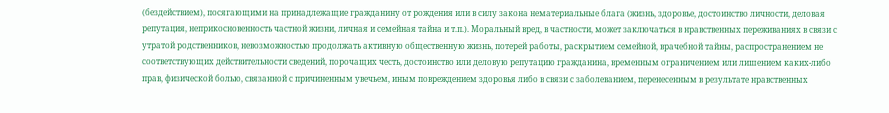(бездействием), посягающими на принадлежащие гражданину от рождения или в силу закона нематериальные блага (жизнь, здоровье, достоинство личности, деловая репутация, неприкосновенность частной жизни, личная и семейная тайна и т.п.). Моральный вред, в частности, может заключаться в нравственных переживаниях в связи с утратой родственников, невозможностью продолжать активную общественную жизнь, потерей работы, раскрытием семейной, врачебной тайны, распространением не соответствующих действительности сведений, порочащих честь, достоинство или деловую репутацию гражданина, временным ограничением или лишением каких-либо прав, физической болью, связанной с причиненным увечьем, иным повреждением здоровья либо в связи с заболеванием, перенесенным в результате нравственных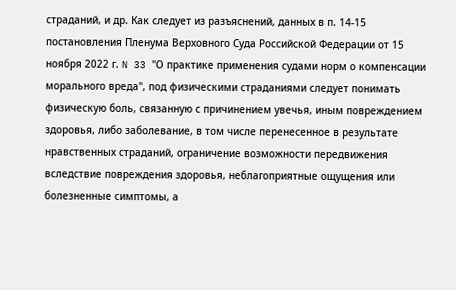страданий, и др. Как следует из разъяснений, данных в п. 14-15 постановления Пленума Верховного Суда Российской Федерации от 15 ноября 2022 г. N 33 "О практике применения судами норм о компенсации морального вреда", под физическими страданиями следует понимать физическую боль, связанную с причинением увечья, иным повреждением здоровья, либо заболевание, в том числе перенесенное в результате нравственных страданий, ограничение возможности передвижения вследствие повреждения здоровья, неблагоприятные ощущения или болезненные симптомы, а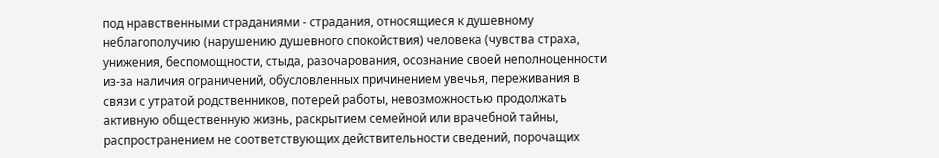под нравственными страданиями - страдания, относящиеся к душевному неблагополучию (нарушению душевного спокойствия) человека (чувства страха, унижения, беспомощности, стыда, разочарования, осознание своей неполноценности из-за наличия ограничений, обусловленных причинением увечья, переживания в связи с утратой родственников, потерей работы, невозможностью продолжать активную общественную жизнь, раскрытием семейной или врачебной тайны, распространением не соответствующих действительности сведений, порочащих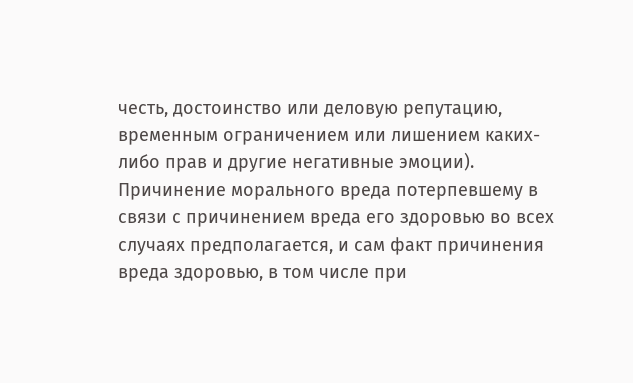честь, достоинство или деловую репутацию, временным ограничением или лишением каких-либо прав и другие негативные эмоции). Причинение морального вреда потерпевшему в связи с причинением вреда его здоровью во всех случаях предполагается, и сам факт причинения вреда здоровью, в том числе при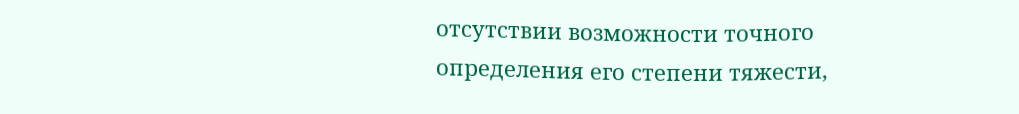отсутствии возможности точного определения его степени тяжести,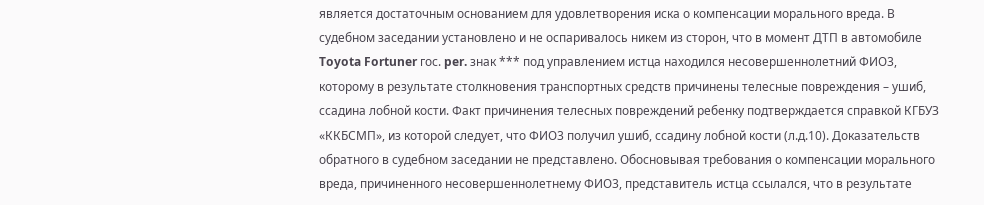является достаточным основанием для удовлетворения иска о компенсации морального вреда. В судебном заседании установлено и не оспаривалось никем из сторон, что в момент ДТП в автомобиле Toyota Fortuner гос. per. знак *** под управлением истца находился несовершеннолетний ФИО3, которому в результате столкновения транспортных средств причинены телесные повреждения – ушиб, ссадина лобной кости. Факт причинения телесных повреждений ребенку подтверждается справкой КГБУЗ «ККБСМП», из которой следует, что ФИО3 получил ушиб, ссадину лобной кости (л.д.10). Доказательств обратного в судебном заседании не представлено. Обосновывая требования о компенсации морального вреда, причиненного несовершеннолетнему ФИО3, представитель истца ссылался, что в результате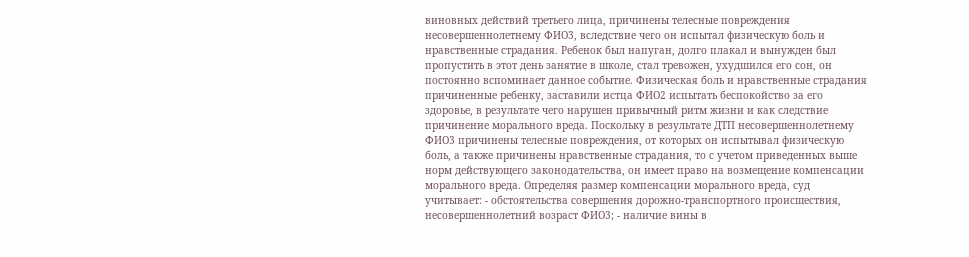виновных действий третьего лица, причинены телесные повреждения несовершеннолетнему ФИО3, вследствие чего он испытал физическую боль и нравственные страдания. Ребенок был напуган, долго плакал и вынужден был пропустить в этот день занятие в школе, стал тревожен, ухудшился его сон, он постоянно вспоминает данное событие. Физическая боль и нравственные страдания причиненные ребенку, заставили истца ФИО2 испытать беспокойство за его здоровье, в результате чего нарушен привычный ритм жизни и как следствие причинение морального вреда. Поскольку в результате ДТП несовершеннолетнему ФИО3 причинены телесные повреждения, от которых он испытывал физическую боль, а также причинены нравственные страдания, то с учетом приведенных выше норм действующего законодательства, он имеет право на возмещение компенсации морального вреда. Определяя размер компенсации морального вреда, суд учитывает: - обстоятельства совершения дорожно-транспортного происшествия, несовершеннолетний возраст ФИО3; - наличие вины в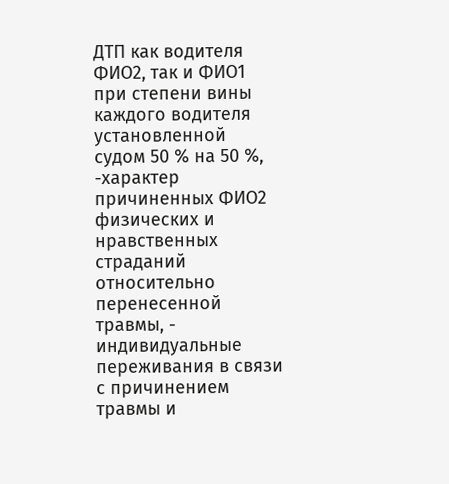ДТП как водителя ФИО2, так и ФИО1 при степени вины каждого водителя установленной судом 50 % на 50 %, -характер причиненных ФИО2 физических и нравственных страданий относительно перенесенной травмы, - индивидуальные переживания в связи с причинением травмы и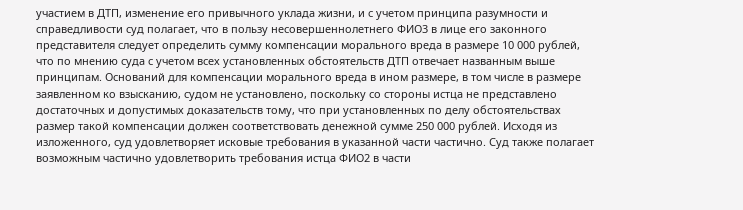участием в ДТП, изменение его привычного уклада жизни, и с учетом принципа разумности и справедливости суд полагает, что в пользу несовершеннолетнего ФИО3 в лице его законного представителя следует определить сумму компенсации морального вреда в размере 10 000 рублей, что по мнению суда с учетом всех установленных обстоятельств ДТП отвечает названным выше принципам. Оснований для компенсации морального вреда в ином размере, в том числе в размере заявленном ко взысканию, судом не установлено, поскольку со стороны истца не представлено достаточных и допустимых доказательств тому, что при установленных по делу обстоятельствах размер такой компенсации должен соответствовать денежной сумме 250 000 рублей. Исходя из изложенного, суд удовлетворяет исковые требования в указанной части частично. Суд также полагает возможным частично удовлетворить требования истца ФИО2 в части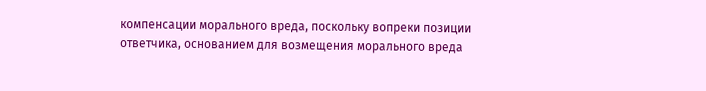компенсации морального вреда, поскольку вопреки позиции ответчика, основанием для возмещения морального вреда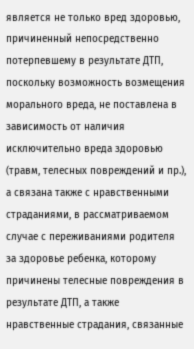является не только вред здоровью, причиненный непосредственно потерпевшему в результате ДТП, поскольку возможность возмещения морального вреда, не поставлена в зависимость от наличия исключительно вреда здоровью (травм, телесных повреждений и пр.), а связана также с нравственными страданиями, в рассматриваемом случае с переживаниями родителя за здоровье ребенка, которому причинены телесные повреждения в результате ДТП, а также нравственные страдания, связанные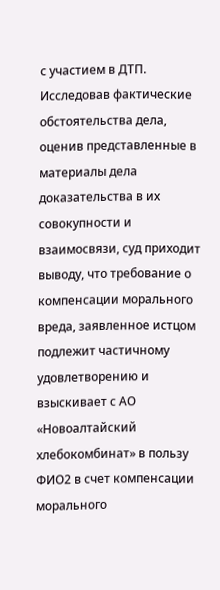с участием в ДТП. Исследовав фактические обстоятельства дела, оценив представленные в материалы дела доказательства в их совокупности и взаимосвязи, суд приходит выводу, что требование о компенсации морального вреда, заявленное истцом подлежит частичному удовлетворению и взыскивает с АО «Новоалтайский хлебокомбинат» в пользу ФИО2 в счет компенсации морального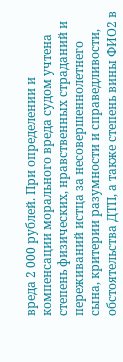вреда 2 000 рублей. При определении и компенсации морального вреда судом учтена степень физических, нравственных страданий и переживаний истца за несовершеннолетнего сына, критерии разумности и справедливости, обстоятельства ДТП, а также степень вины ФИО2 в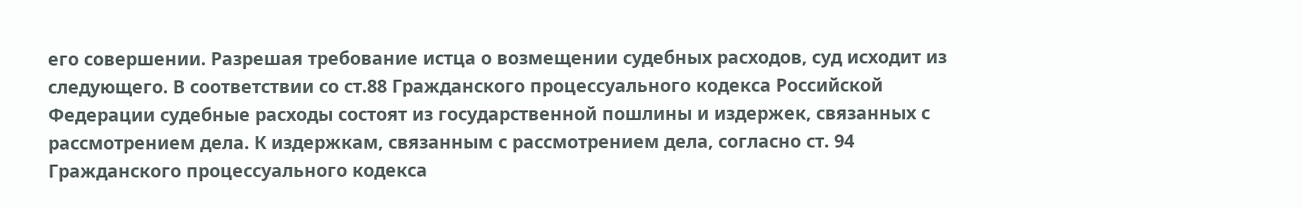его совершении. Разрешая требование истца о возмещении судебных расходов, суд исходит из следующего. В соответствии со ст.88 Гражданского процессуального кодекса Российской Федерации судебные расходы состоят из государственной пошлины и издержек, связанных с рассмотрением дела. К издержкам, связанным с рассмотрением дела, согласно ст. 94 Гражданского процессуального кодекса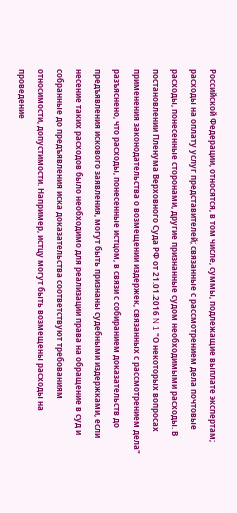Российской Федерации, относятся, в том числе, суммы, подлежащие выплате экспертам; расходы на оплату услуг представителей; связанные с рассмотрением дела почтовые расходы, понесенные сторонами, другие признанные судом необходимыми расходы. В постановлении Пленума Верховного Суда РФ от 21.01.2016 N 1 "О некоторых вопросах применения законодательства о возмещении издержек, связанных с рассмотрением дела" разъяснено, что расходы, понесенные истцом, в связи с собиранием доказательств до предъявления искового заявления, могут быть признаны судебными издержками, если несение таких расходов было необходимо для реализации права на обращение в суд и собранные до предъявления иска доказательства соответствуют требованиям относимости, допустимости. Например, истцу могут быть возмещены расходы на проведение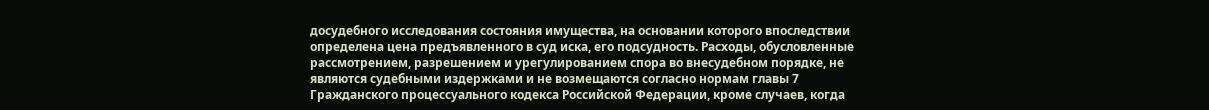досудебного исследования состояния имущества, на основании которого впоследствии определена цена предъявленного в суд иска, его подсудность. Расходы, обусловленные рассмотрением, разрешением и урегулированием спора во внесудебном порядке, не являются судебными издержками и не возмещаются согласно нормам главы 7 Гражданского процессуального кодекса Российской Федерации, кроме случаев, когда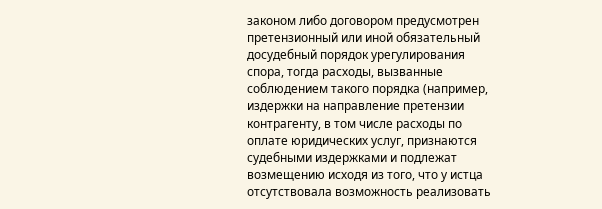законом либо договором предусмотрен претензионный или иной обязательный досудебный порядок урегулирования спора, тогда расходы, вызванные соблюдением такого порядка (например, издержки на направление претензии контрагенту, в том числе расходы по оплате юридических услуг, признаются судебными издержками и подлежат возмещению исходя из того, что у истца отсутствовала возможность реализовать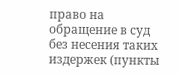право на обращение в суд без несения таких издержек (пункты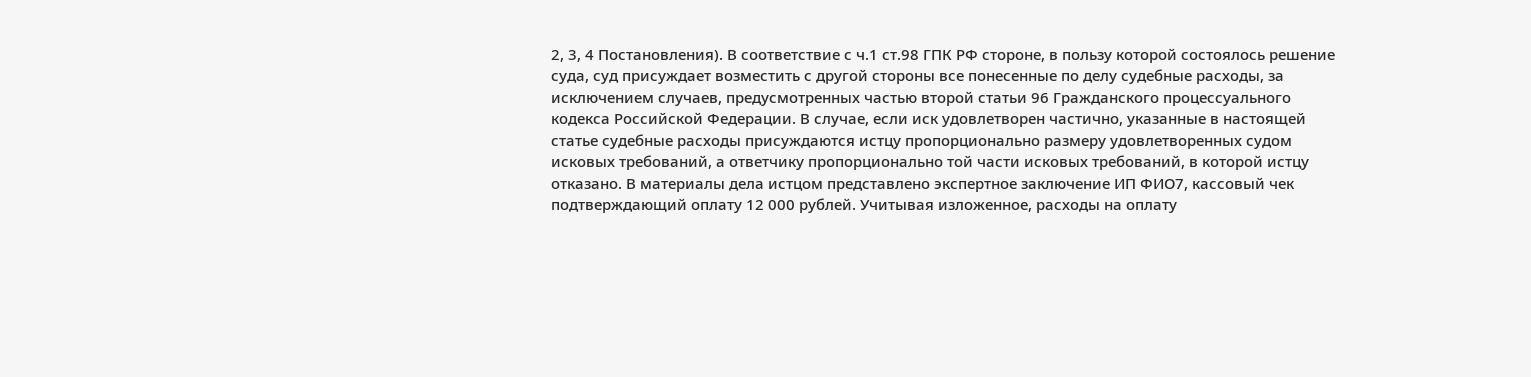2, 3, 4 Постановления). В соответствие с ч.1 ст.98 ГПК РФ стороне, в пользу которой состоялось решение суда, суд присуждает возместить с другой стороны все понесенные по делу судебные расходы, за исключением случаев, предусмотренных частью второй статьи 96 Гражданского процессуального кодекса Российской Федерации. В случае, если иск удовлетворен частично, указанные в настоящей статье судебные расходы присуждаются истцу пропорционально размеру удовлетворенных судом исковых требований, а ответчику пропорционально той части исковых требований, в которой истцу отказано. В материалы дела истцом представлено экспертное заключение ИП ФИО7, кассовый чек подтверждающий оплату 12 000 рублей. Учитывая изложенное, расходы на оплату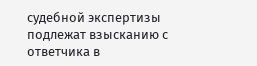судебной экспертизы подлежат взысканию с ответчика в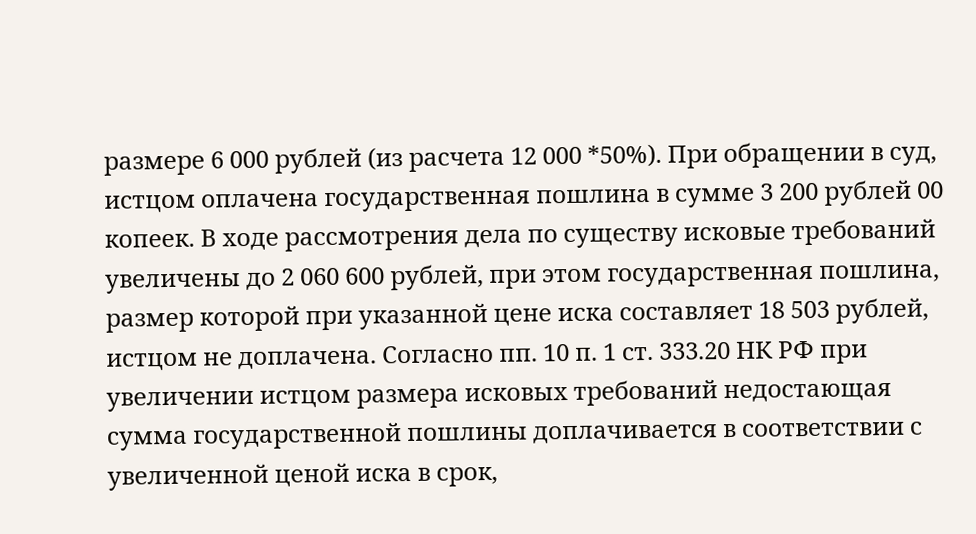размере 6 000 рублей (из расчета 12 000 *50%). При обращении в суд, истцом оплачена государственная пошлина в сумме 3 200 рублей 00 копеек. В ходе рассмотрения дела по существу исковые требований увеличены до 2 060 600 рублей, при этом государственная пошлина, размер которой при указанной цене иска составляет 18 503 рублей, истцом не доплачена. Согласно пп. 10 п. 1 ст. 333.20 НК РФ при увеличении истцом размера исковых требований недостающая сумма государственной пошлины доплачивается в соответствии с увеличенной ценой иска в срок,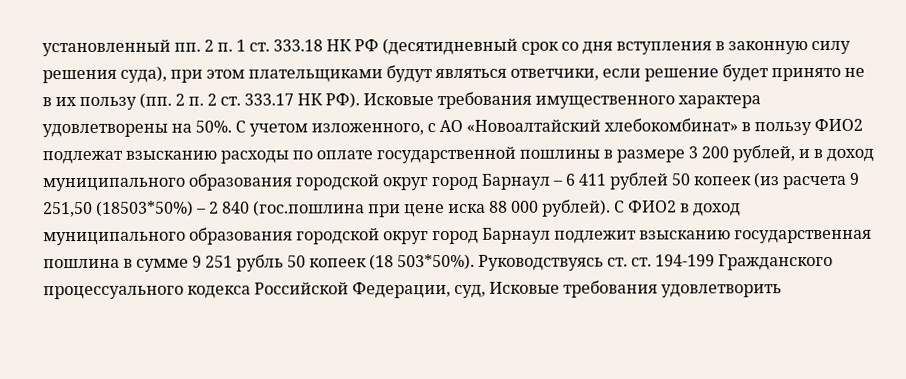установленный пп. 2 п. 1 ст. 333.18 НК РФ (десятидневный срок со дня вступления в законную силу решения суда), при этом плательщиками будут являться ответчики, если решение будет принято не в их пользу (пп. 2 п. 2 ст. 333.17 НК РФ). Исковые требования имущественного характера удовлетворены на 50%. С учетом изложенного, с АО «Новоалтайский хлебокомбинат» в пользу ФИО2 подлежат взысканию расходы по оплате государственной пошлины в размере 3 200 рублей, и в доход муниципального образования городской округ город Барнаул – 6 411 рублей 50 копеек (из расчета 9 251,50 (18503*50%) – 2 840 (гос.пошлина при цене иска 88 000 рублей). С ФИО2 в доход муниципального образования городской округ город Барнаул подлежит взысканию государственная пошлина в сумме 9 251 рубль 50 копеек (18 503*50%). Руководствуясь ст. ст. 194-199 Гражданского процессуального кодекса Российской Федерации, суд, Исковые требования удовлетворить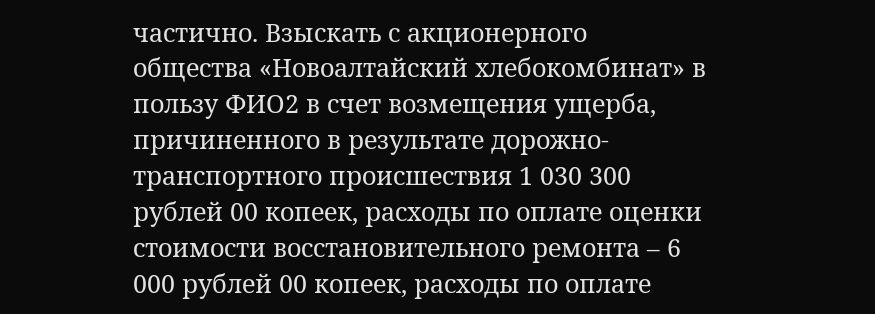частично. Взыскать с акционерного общества «Новоалтайский хлебокомбинат» в пользу ФИО2 в счет возмещения ущерба, причиненного в результате дорожно-транспортного происшествия 1 030 300 рублей 00 копеек, расходы по оплате оценки стоимости восстановительного ремонта – 6 000 рублей 00 копеек, расходы по оплате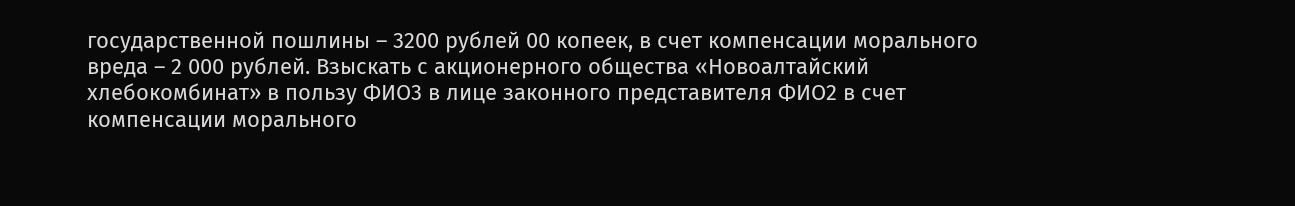государственной пошлины – 3200 рублей 00 копеек, в счет компенсации морального вреда – 2 000 рублей. Взыскать с акционерного общества «Новоалтайский хлебокомбинат» в пользу ФИО3 в лице законного представителя ФИО2 в счет компенсации морального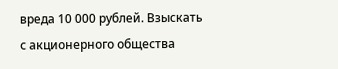вреда 10 000 рублей. Взыскать с акционерного общества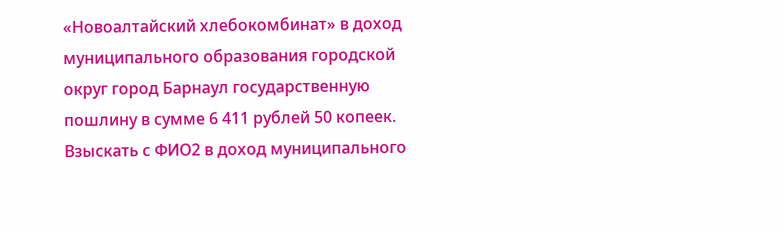«Новоалтайский хлебокомбинат» в доход муниципального образования городской округ город Барнаул государственную пошлину в сумме 6 411 рублей 50 копеек. Взыскать с ФИО2 в доход муниципального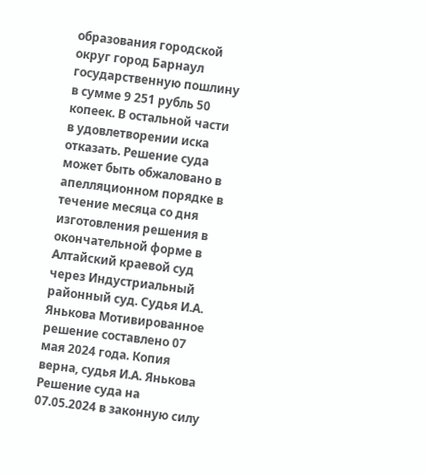образования городской округ город Барнаул государственную пошлину в сумме 9 251 рубль 50 копеек. В остальной части в удовлетворении иска отказать. Решение суда может быть обжаловано в апелляционном порядке в течение месяца со дня изготовления решения в окончательной форме в Алтайский краевой суд через Индустриальный районный суд. Судья И.А. Янькова Мотивированное решение составлено 07 мая 2024 года. Копия верна, судья И.А. Янькова Решение суда на 07.05.2024 в законную силу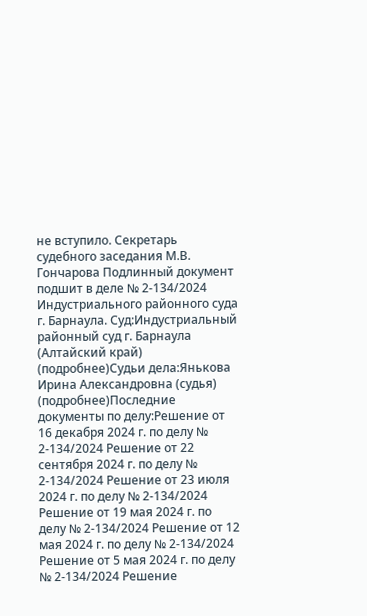не вступило. Секретарь судебного заседания М.В. Гончарова Подлинный документ подшит в деле № 2-134/2024 Индустриального районного суда г. Барнаула. Суд:Индустриальный районный суд г. Барнаула (Алтайский край) (подробнее)Судьи дела:Янькова Ирина Александровна (судья) (подробнее)Последние документы по делу:Решение от 16 декабря 2024 г. по делу № 2-134/2024 Решение от 22 сентября 2024 г. по делу № 2-134/2024 Решение от 23 июля 2024 г. по делу № 2-134/2024 Решение от 19 мая 2024 г. по делу № 2-134/2024 Решение от 12 мая 2024 г. по делу № 2-134/2024 Решение от 5 мая 2024 г. по делу № 2-134/2024 Решение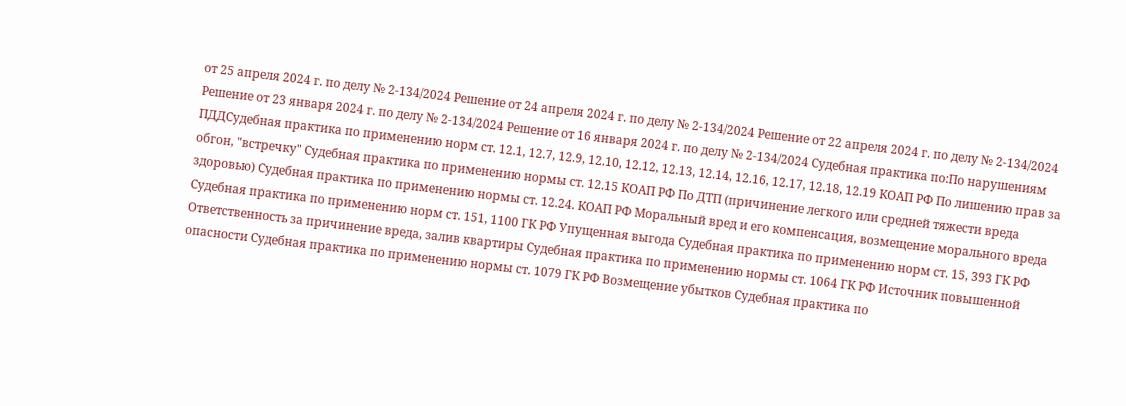от 25 апреля 2024 г. по делу № 2-134/2024 Решение от 24 апреля 2024 г. по делу № 2-134/2024 Решение от 22 апреля 2024 г. по делу № 2-134/2024 Решение от 23 января 2024 г. по делу № 2-134/2024 Решение от 16 января 2024 г. по делу № 2-134/2024 Судебная практика по:По нарушениям ПДДСудебная практика по применению норм ст. 12.1, 12.7, 12.9, 12.10, 12.12, 12.13, 12.14, 12.16, 12.17, 12.18, 12.19 КОАП РФ По лишению прав за обгон, "встречку" Судебная практика по применению нормы ст. 12.15 КОАП РФ По ДТП (причинение легкого или средней тяжести вреда здоровью) Судебная практика по применению нормы ст. 12.24. КОАП РФ Моральный вред и его компенсация, возмещение морального вреда Судебная практика по применению норм ст. 151, 1100 ГК РФ Упущенная выгода Судебная практика по применению норм ст. 15, 393 ГК РФ Ответственность за причинение вреда, залив квартиры Судебная практика по применению нормы ст. 1064 ГК РФ Источник повышенной опасности Судебная практика по применению нормы ст. 1079 ГК РФ Возмещение убытков Судебная практика по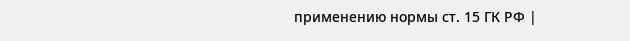применению нормы ст. 15 ГК РФ |